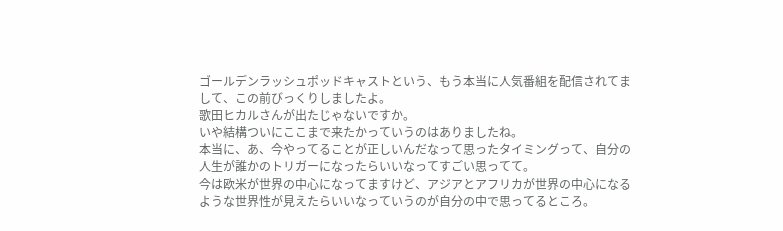ゴールデンラッシュポッドキャストという、もう本当に人気番組を配信されてまして、この前びっくりしましたよ。
歌田ヒカルさんが出たじゃないですか。
いや結構ついにここまで来たかっていうのはありましたね。
本当に、あ、今やってることが正しいんだなって思ったタイミングって、自分の人生が誰かのトリガーになったらいいなってすごい思ってて。
今は欧米が世界の中心になってますけど、アジアとアフリカが世界の中心になるような世界性が見えたらいいなっていうのが自分の中で思ってるところ。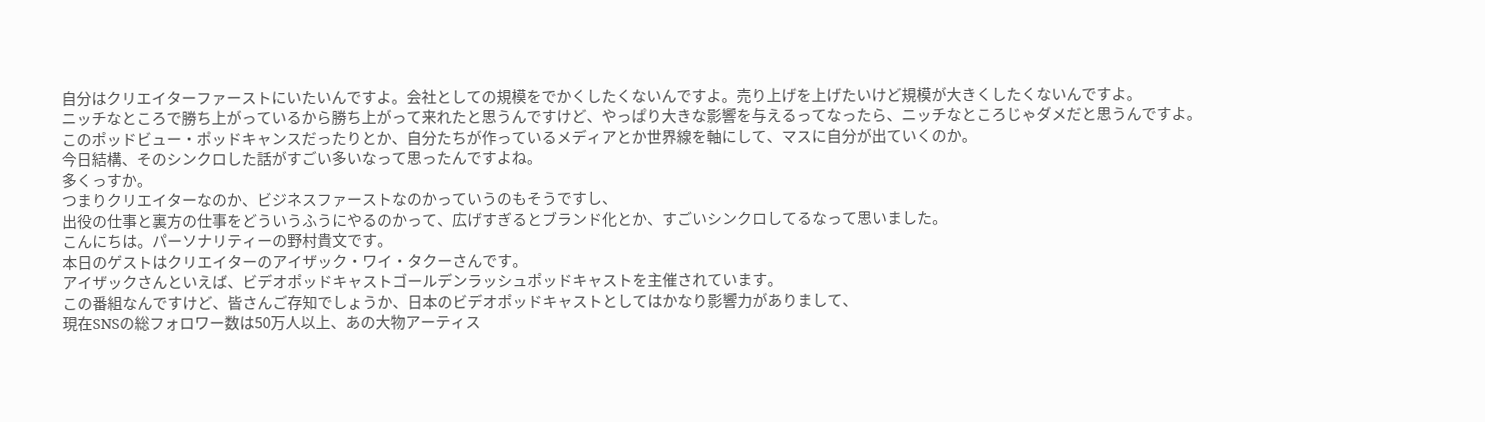自分はクリエイターファーストにいたいんですよ。会社としての規模をでかくしたくないんですよ。売り上げを上げたいけど規模が大きくしたくないんですよ。
ニッチなところで勝ち上がっているから勝ち上がって来れたと思うんですけど、やっぱり大きな影響を与えるってなったら、ニッチなところじゃダメだと思うんですよ。
このポッドビュー・ポッドキャンスだったりとか、自分たちが作っているメディアとか世界線を軸にして、マスに自分が出ていくのか。
今日結構、そのシンクロした話がすごい多いなって思ったんですよね。
多くっすか。
つまりクリエイターなのか、ビジネスファーストなのかっていうのもそうですし、
出役の仕事と裏方の仕事をどういうふうにやるのかって、広げすぎるとブランド化とか、すごいシンクロしてるなって思いました。
こんにちは。パーソナリティーの野村貴文です。
本日のゲストはクリエイターのアイザック・ワイ・タクーさんです。
アイザックさんといえば、ビデオポッドキャストゴールデンラッシュポッドキャストを主催されています。
この番組なんですけど、皆さんご存知でしょうか、日本のビデオポッドキャストとしてはかなり影響力がありまして、
現在SNSの総フォロワー数は50万人以上、あの大物アーティス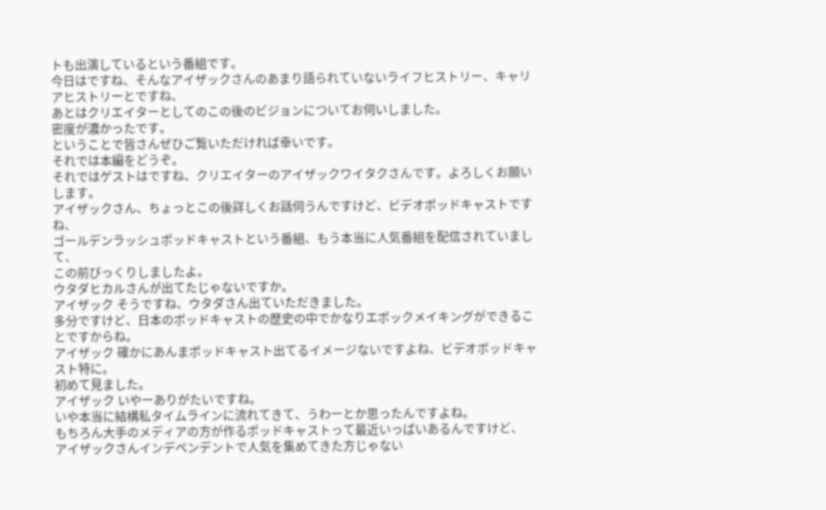トも出演しているという番組です。
今日はですね、そんなアイザックさんのあまり語られていないライフヒストリー、キャリアヒストリーとですね、
あとはクリエイターとしてのこの後のビジョンについてお伺いしました。
密度が濃かったです。
ということで皆さんぜひご覧いただければ幸いです。
それでは本編をどうぞ。
それではゲストはですね、クリエイターのアイザックワイタクさんです。よろしくお願いします。
アイザックさん、ちょっとこの後詳しくお話伺うんですけど、ビデオポッドキャストですね、
ゴールデンラッシュポッドキャストという番組、もう本当に人気番組を配信されていまして、
この前びっくりしましたよ。
ウタダヒカルさんが出てたじゃないですか。
アイザック そうですね、ウタダさん出ていただきました。
多分ですけど、日本のポッドキャストの歴史の中でかなりエポックメイキングができることですからね。
アイザック 確かにあんまポッドキャスト出てるイメージないですよね、ビデオポッドキャスト特に。
初めて見ました。
アイザック いやーありがたいですね。
いや本当に結構私タイムラインに流れてきて、うわーとか思ったんですよね。
もちろん大手のメディアの方が作るポッドキャストって最近いっぱいあるんですけど、
アイザックさんインデペンデントで人気を集めてきた方じゃない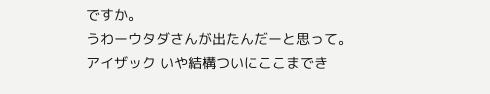ですか。
うわーウタダさんが出たんだーと思って。
アイザック いや結構ついにここまでき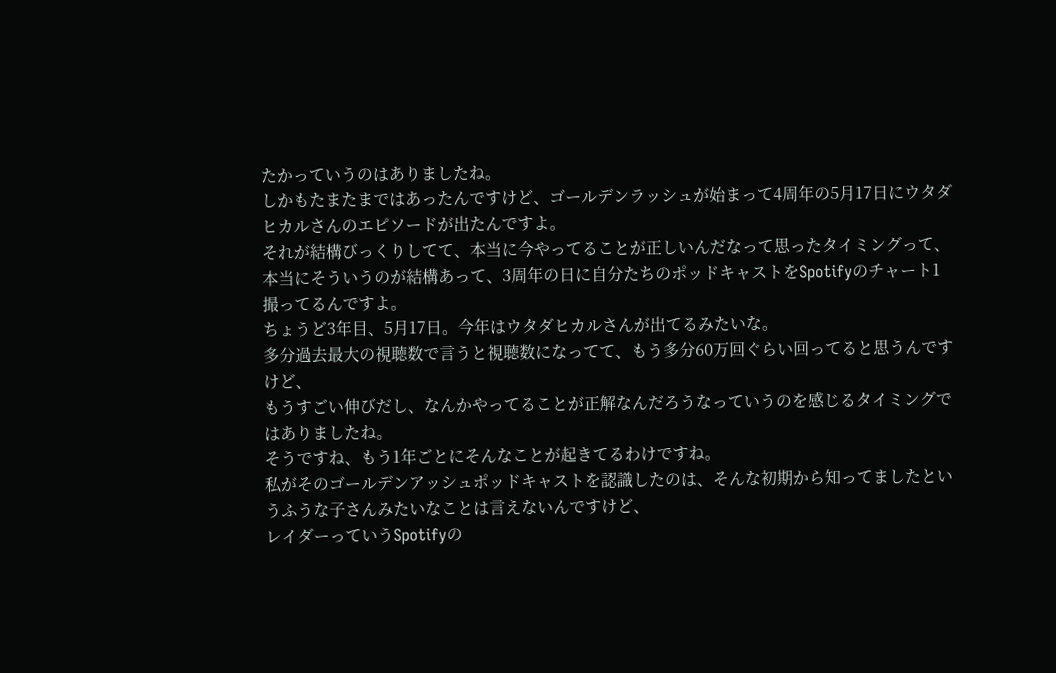たかっていうのはありましたね。
しかもたまたまではあったんですけど、ゴールデンラッシュが始まって4周年の5月17日にウタダヒカルさんのエピソードが出たんですよ。
それが結構びっくりしてて、本当に今やってることが正しいんだなって思ったタイミングって、
本当にそういうのが結構あって、3周年の日に自分たちのポッドキャストをSpotifyのチャート1撮ってるんですよ。
ちょうど3年目、5月17日。今年はウタダヒカルさんが出てるみたいな。
多分過去最大の視聴数で言うと視聴数になってて、もう多分60万回ぐらい回ってると思うんですけど、
もうすごい伸びだし、なんかやってることが正解なんだろうなっていうのを感じるタイミングではありましたね。
そうですね、もう1年ごとにそんなことが起きてるわけですね。
私がそのゴールデンアッシュポッドキャストを認識したのは、そんな初期から知ってましたというふうな子さんみたいなことは言えないんですけど、
レイダーっていうSpotifyの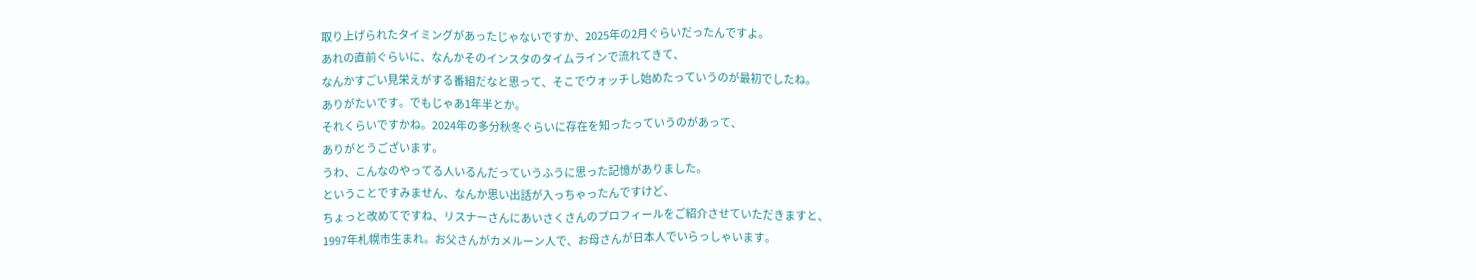取り上げられたタイミングがあったじゃないですか、2025年の2月ぐらいだったんですよ。
あれの直前ぐらいに、なんかそのインスタのタイムラインで流れてきて、
なんかすごい見栄えがする番組だなと思って、そこでウォッチし始めたっていうのが最初でしたね。
ありがたいです。でもじゃあ1年半とか。
それくらいですかね。2024年の多分秋冬ぐらいに存在を知ったっていうのがあって、
ありがとうございます。
うわ、こんなのやってる人いるんだっていうふうに思った記憶がありました。
ということですみません、なんか思い出話が入っちゃったんですけど、
ちょっと改めてですね、リスナーさんにあいさくさんのプロフィールをご紹介させていただきますと、
1997年札幌市生まれ。お父さんがカメルーン人で、お母さんが日本人でいらっしゃいます。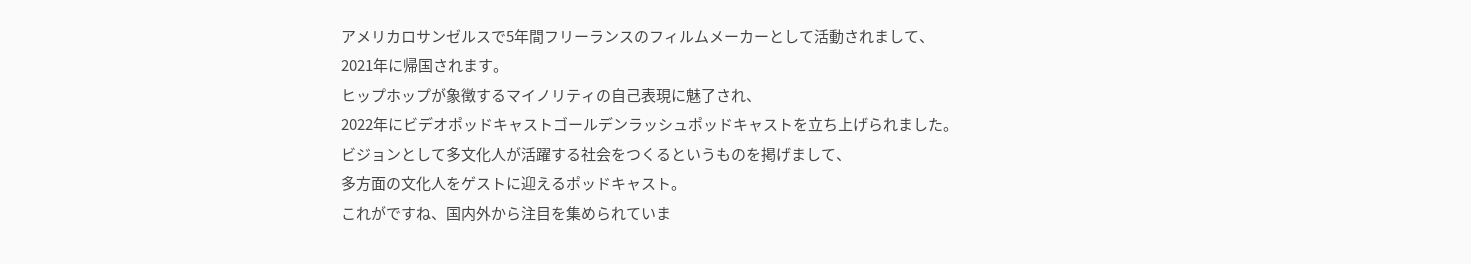アメリカロサンゼルスで5年間フリーランスのフィルムメーカーとして活動されまして、
2021年に帰国されます。
ヒップホップが象徴するマイノリティの自己表現に魅了され、
2022年にビデオポッドキャストゴールデンラッシュポッドキャストを立ち上げられました。
ビジョンとして多文化人が活躍する社会をつくるというものを掲げまして、
多方面の文化人をゲストに迎えるポッドキャスト。
これがですね、国内外から注目を集められていま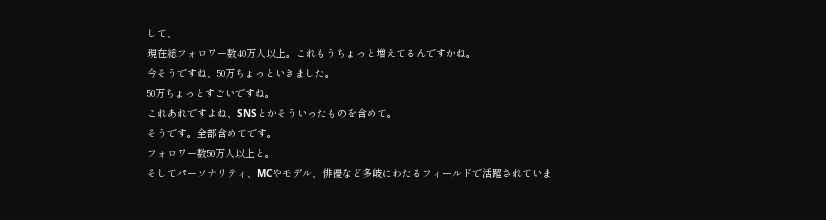して、
現在総フォロワー数40万人以上。これもうちょっと増えてるんですかね。
今そうですね、50万ちょっといきました。
50万ちょっとすごいですね。
これあれですよね、SNSとかそういったものを含めて。
そうです。全部含めてです。
フォロワー数50万人以上と。
そしてパーソナリティ、MCやモデル、俳優など多岐にわたるフィールドで活躍されていま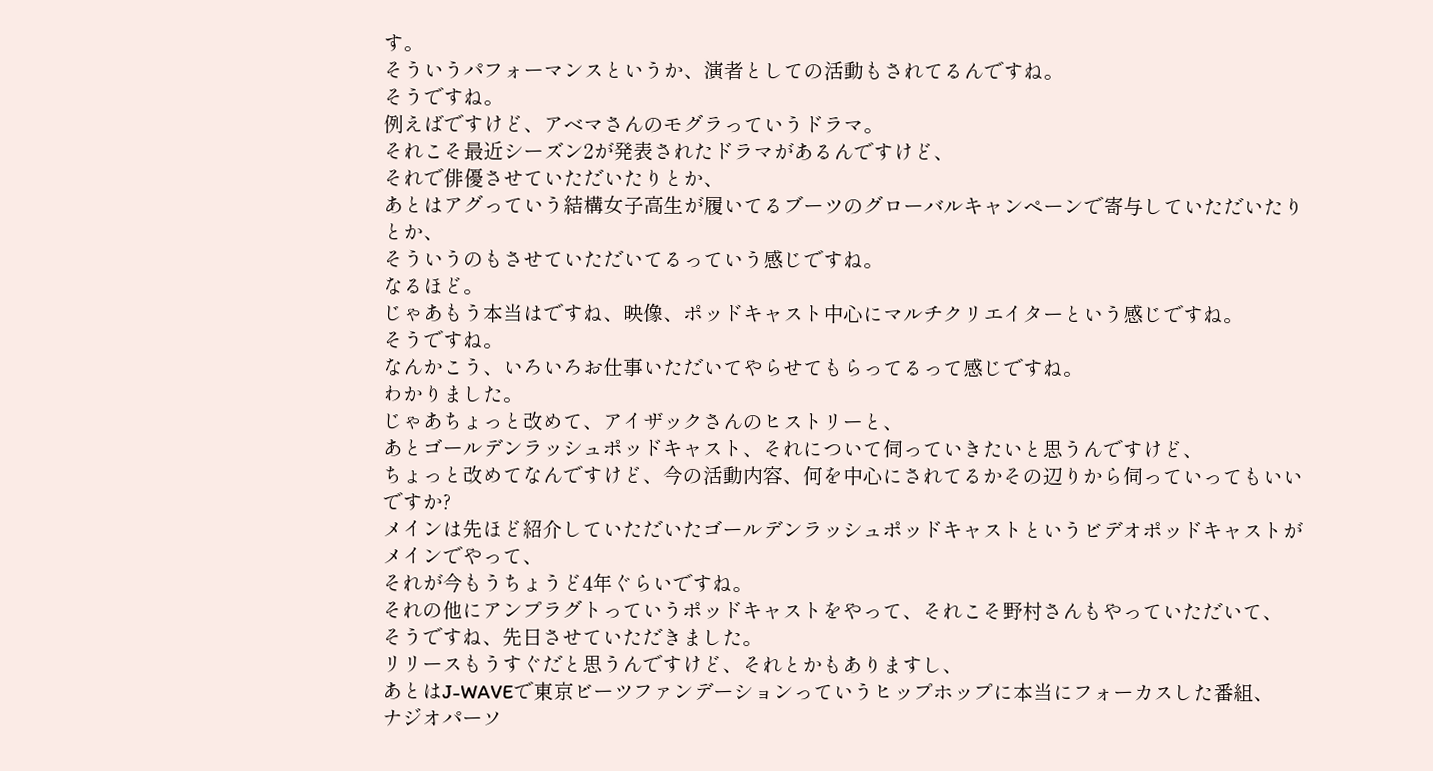す。
そういうパフォーマンスというか、演者としての活動もされてるんですね。
そうですね。
例えばですけど、アベマさんのモグラっていうドラマ。
それこそ最近シーズン2が発表されたドラマがあるんですけど、
それで俳優させていただいたりとか、
あとはアグっていう結構女子高生が履いてるブーツのグローバルキャンペーンで寄与していただいたりとか、
そういうのもさせていただいてるっていう感じですね。
なるほど。
じゃあもう本当はですね、映像、ポッドキャスト中心にマルチクリエイターという感じですね。
そうですね。
なんかこう、いろいろお仕事いただいてやらせてもらってるって感じですね。
わかりました。
じゃあちょっと改めて、アイザックさんのヒストリーと、
あとゴールデンラッシュポッドキャスト、それについて伺っていきたいと思うんですけど、
ちょっと改めてなんですけど、今の活動内容、何を中心にされてるかその辺りから伺っていってもいいですか?
メインは先ほど紹介していただいたゴールデンラッシュポッドキャストというビデオポッドキャストがメインでやって、
それが今もうちょうど4年ぐらいですね。
それの他にアンプラグトっていうポッドキャストをやって、それこそ野村さんもやっていただいて、
そうですね、先日させていただきました。
リリースもうすぐだと思うんですけど、それとかもありますし、
あとはJ-WAVEで東京ビーツファンデーションっていうヒップホップに本当にフォーカスした番組、
ナジオパーソ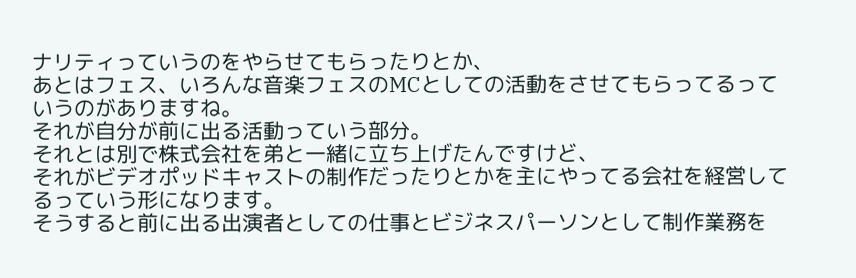ナリティっていうのをやらせてもらったりとか、
あとはフェス、いろんな音楽フェスのMCとしての活動をさせてもらってるっていうのがありますね。
それが自分が前に出る活動っていう部分。
それとは別で株式会社を弟と一緒に立ち上げたんですけど、
それがビデオポッドキャストの制作だったりとかを主にやってる会社を経営してるっていう形になります。
そうすると前に出る出演者としての仕事とビジネスパーソンとして制作業務を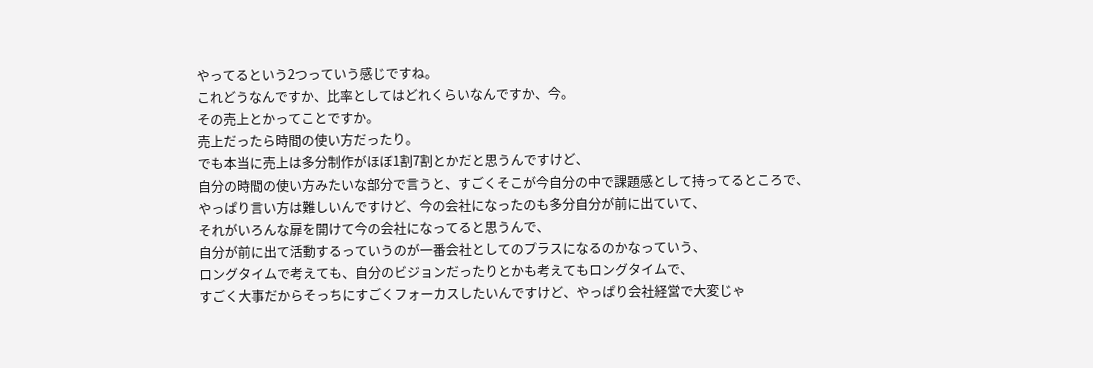やってるという2つっていう感じですね。
これどうなんですか、比率としてはどれくらいなんですか、今。
その売上とかってことですか。
売上だったら時間の使い方だったり。
でも本当に売上は多分制作がほぼ1割7割とかだと思うんですけど、
自分の時間の使い方みたいな部分で言うと、すごくそこが今自分の中で課題感として持ってるところで、
やっぱり言い方は難しいんですけど、今の会社になったのも多分自分が前に出ていて、
それがいろんな扉を開けて今の会社になってると思うんで、
自分が前に出て活動するっていうのが一番会社としてのプラスになるのかなっていう、
ロングタイムで考えても、自分のビジョンだったりとかも考えてもロングタイムで、
すごく大事だからそっちにすごくフォーカスしたいんですけど、やっぱり会社経営で大変じゃ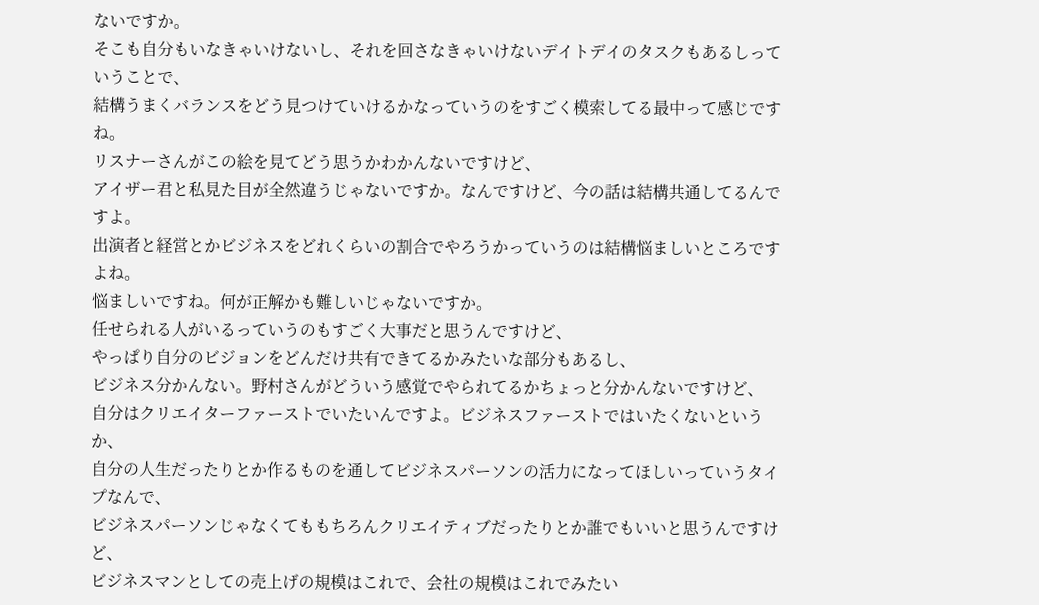ないですか。
そこも自分もいなきゃいけないし、それを回さなきゃいけないデイトデイのタスクもあるしっていうことで、
結構うまくバランスをどう見つけていけるかなっていうのをすごく模索してる最中って感じですね。
リスナーさんがこの絵を見てどう思うかわかんないですけど、
アイザー君と私見た目が全然違うじゃないですか。なんですけど、今の話は結構共通してるんですよ。
出演者と経営とかビジネスをどれくらいの割合でやろうかっていうのは結構悩ましいところですよね。
悩ましいですね。何が正解かも難しいじゃないですか。
任せられる人がいるっていうのもすごく大事だと思うんですけど、
やっぱり自分のビジョンをどんだけ共有できてるかみたいな部分もあるし、
ビジネス分かんない。野村さんがどういう感覚でやられてるかちょっと分かんないですけど、
自分はクリエイターファーストでいたいんですよ。ビジネスファーストではいたくないというか、
自分の人生だったりとか作るものを通してビジネスパーソンの活力になってほしいっていうタイプなんで、
ビジネスパーソンじゃなくてももちろんクリエイティブだったりとか誰でもいいと思うんですけど、
ビジネスマンとしての売上げの規模はこれで、会社の規模はこれでみたい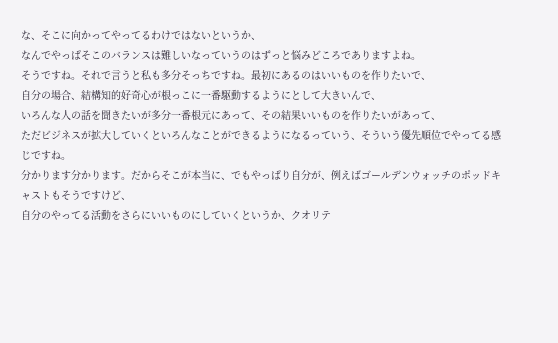な、そこに向かってやってるわけではないというか、
なんでやっぱそこのバランスは難しいなっていうのはずっと悩みどころでありますよね。
そうですね。それで言うと私も多分そっちですね。最初にあるのはいいものを作りたいで、
自分の場合、結構知的好奇心が根っこに一番駆動するようにとして大きいんで、
いろんな人の話を聞きたいが多分一番根元にあって、その結果いいものを作りたいがあって、
ただビジネスが拡大していくといろんなことができるようになるっていう、そういう優先順位でやってる感じですね。
分かります分かります。だからそこが本当に、でもやっぱり自分が、例えばゴールデンウォッチのポッドキャストもそうですけど、
自分のやってる活動をさらにいいものにしていくというか、クオリテ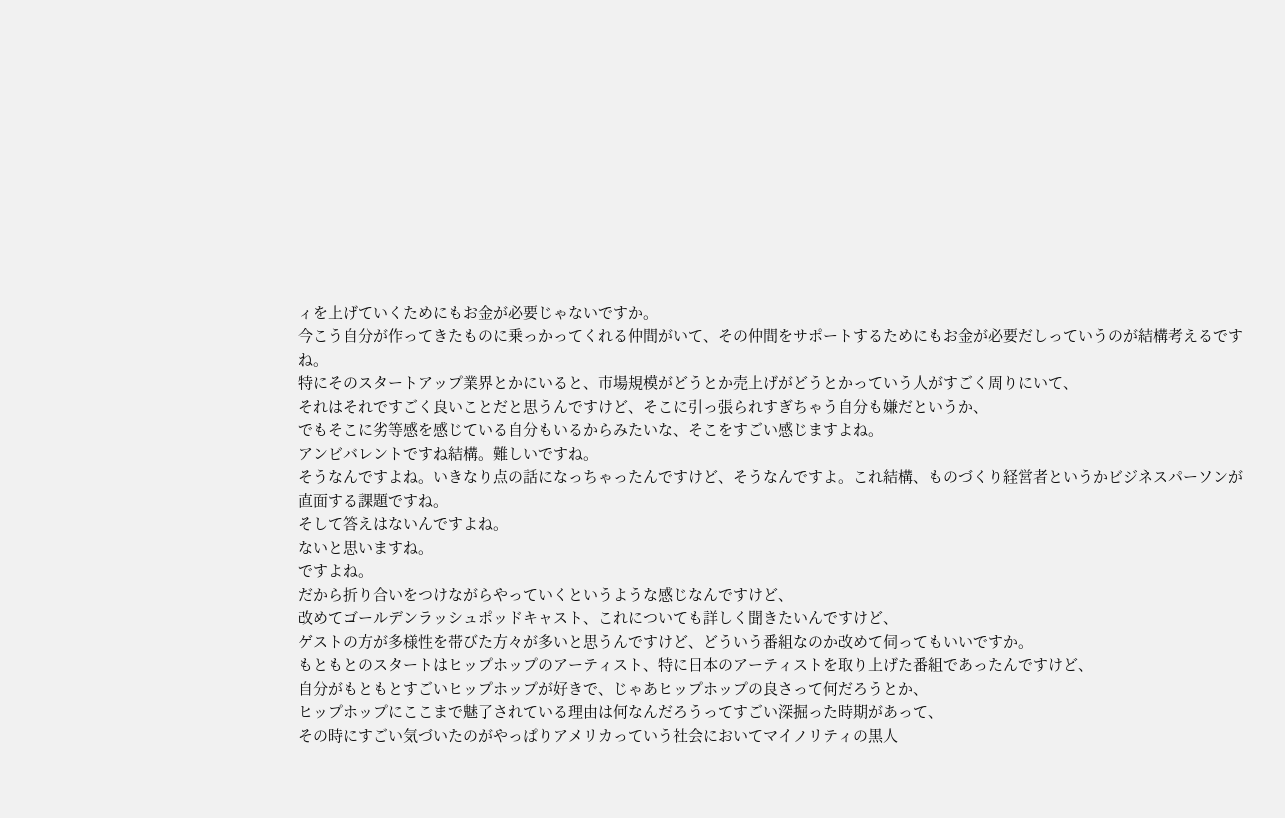ィを上げていくためにもお金が必要じゃないですか。
今こう自分が作ってきたものに乗っかってくれる仲間がいて、その仲間をサポートするためにもお金が必要だしっていうのが結構考えるですね。
特にそのスタートアップ業界とかにいると、市場規模がどうとか売上げがどうとかっていう人がすごく周りにいて、
それはそれですごく良いことだと思うんですけど、そこに引っ張られすぎちゃう自分も嫌だというか、
でもそこに劣等感を感じている自分もいるからみたいな、そこをすごい感じますよね。
アンビバレントですね結構。難しいですね。
そうなんですよね。いきなり点の話になっちゃったんですけど、そうなんですよ。これ結構、ものづくり経営者というかビジネスパーソンが直面する課題ですね。
そして答えはないんですよね。
ないと思いますね。
ですよね。
だから折り合いをつけながらやっていくというような感じなんですけど、
改めてゴールデンラッシュポッドキャスト、これについても詳しく聞きたいんですけど、
ゲストの方が多様性を帯びた方々が多いと思うんですけど、どういう番組なのか改めて伺ってもいいですか。
もともとのスタートはヒップホップのアーティスト、特に日本のアーティストを取り上げた番組であったんですけど、
自分がもともとすごいヒップホップが好きで、じゃあヒップホップの良さって何だろうとか、
ヒップホップにここまで魅了されている理由は何なんだろうってすごい深掘った時期があって、
その時にすごい気づいたのがやっぱりアメリカっていう社会においてマイノリティの黒人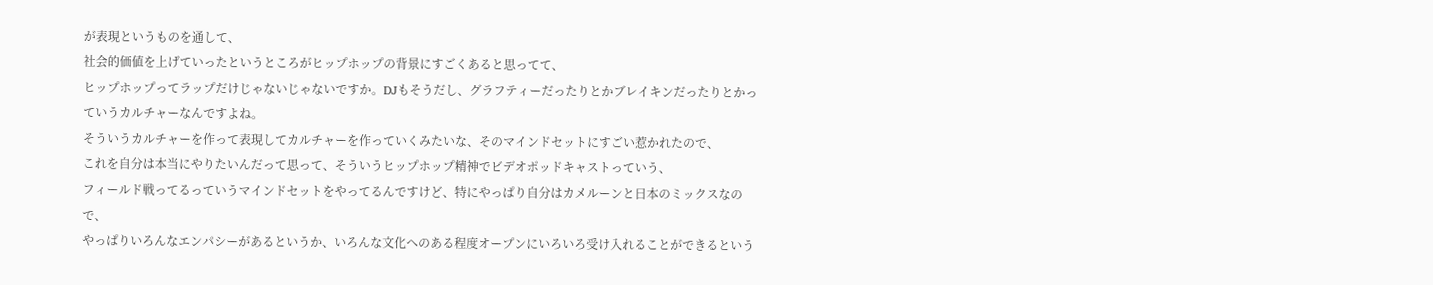が表現というものを通して、
社会的価値を上げていったというところがヒップホップの背景にすごくあると思ってて、
ヒップホップってラップだけじゃないじゃないですか。DJもそうだし、グラフティーだったりとかブレイキンだったりとかっていうカルチャーなんですよね。
そういうカルチャーを作って表現してカルチャーを作っていくみたいな、そのマインドセットにすごい惹かれたので、
これを自分は本当にやりたいんだって思って、そういうヒップホップ精神でビデオポッドキャストっていう、
フィールド戦ってるっていうマインドセットをやってるんですけど、特にやっぱり自分はカメルーンと日本のミックスなので、
やっぱりいろんなエンパシーがあるというか、いろんな文化へのある程度オープンにいろいろ受け入れることができるという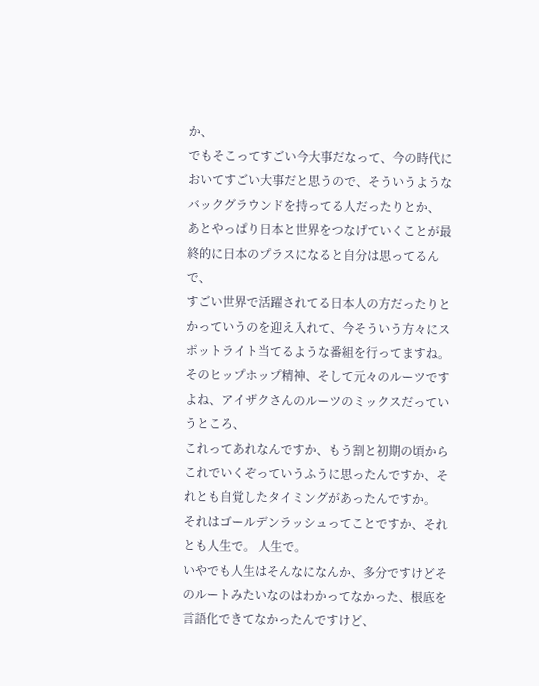か、
でもそこってすごい今大事だなって、今の時代においてすごい大事だと思うので、そういうようなバックグラウンドを持ってる人だったりとか、
あとやっぱり日本と世界をつなげていくことが最終的に日本のプラスになると自分は思ってるんで、
すごい世界で活躍されてる日本人の方だったりとかっていうのを迎え入れて、今そういう方々にスポットライト当てるような番組を行ってますね。
そのヒップホップ精神、そして元々のルーツですよね、アイザクさんのルーツのミックスだっていうところ、
これってあれなんですか、もう割と初期の頃からこれでいくぞっていうふうに思ったんですか、それとも自覚したタイミングがあったんですか。
それはゴールデンラッシュってことですか、それとも人生で。 人生で。
いやでも人生はそんなになんか、多分ですけどそのルートみたいなのはわかってなかった、根底を言語化できてなかったんですけど、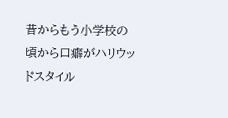昔からもう小学校の頃から口癖がハリウッドスタイル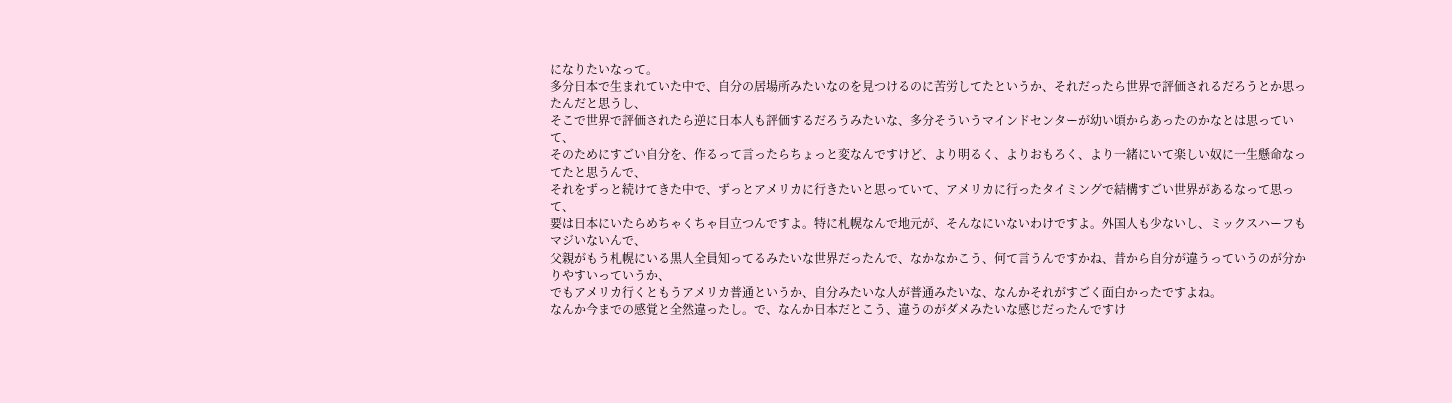になりたいなって。
多分日本で生まれていた中で、自分の居場所みたいなのを見つけるのに苦労してたというか、それだったら世界で評価されるだろうとか思ったんだと思うし、
そこで世界で評価されたら逆に日本人も評価するだろうみたいな、多分そういうマインドセンターが幼い頃からあったのかなとは思っていて、
そのためにすごい自分を、作るって言ったらちょっと変なんですけど、より明るく、よりおもろく、より一緒にいて楽しい奴に一生懸命なってたと思うんで、
それをずっと続けてきた中で、ずっとアメリカに行きたいと思っていて、アメリカに行ったタイミングで結構すごい世界があるなって思って、
要は日本にいたらめちゃくちゃ目立つんですよ。特に札幌なんで地元が、そんなにいないわけですよ。外国人も少ないし、ミックスハーフもマジいないんで、
父親がもう札幌にいる黒人全員知ってるみたいな世界だったんで、なかなかこう、何て言うんですかね、昔から自分が違うっていうのが分かりやすいっていうか、
でもアメリカ行くともうアメリカ普通というか、自分みたいな人が普通みたいな、なんかそれがすごく面白かったですよね。
なんか今までの感覚と全然違ったし。で、なんか日本だとこう、違うのがダメみたいな感じだったんですけ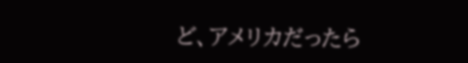ど、アメリカだったら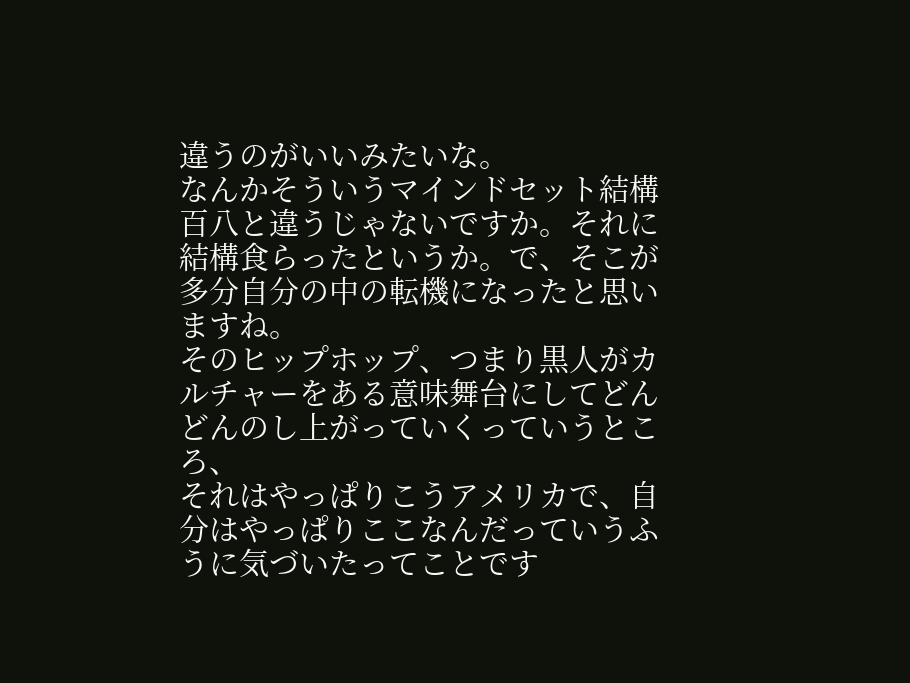違うのがいいみたいな。
なんかそういうマインドセット結構百八と違うじゃないですか。それに結構食らったというか。で、そこが多分自分の中の転機になったと思いますね。
そのヒップホップ、つまり黒人がカルチャーをある意味舞台にしてどんどんのし上がっていくっていうところ、
それはやっぱりこうアメリカで、自分はやっぱりここなんだっていうふうに気づいたってことです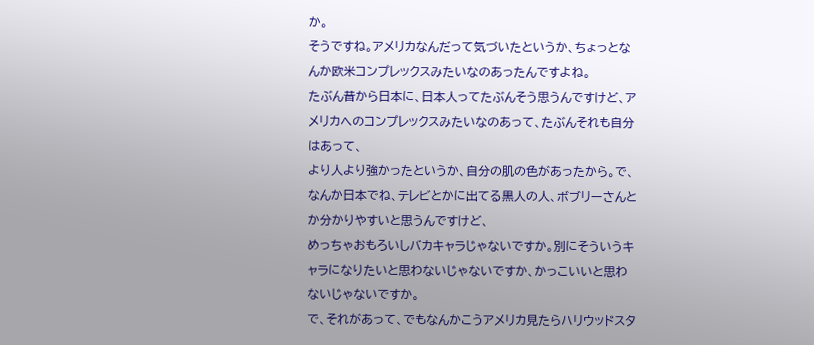か。
そうですね。アメリカなんだって気づいたというか、ちょっとなんか欧米コンプレックスみたいなのあったんですよね。
たぶん昔から日本に、日本人ってたぶんそう思うんですけど、アメリカへのコンプレックスみたいなのあって、たぶんそれも自分はあって、
より人より強かったというか、自分の肌の色があったから。で、なんか日本でね、テレビとかに出てる黒人の人、ボブリーさんとか分かりやすいと思うんですけど、
めっちゃおもろいしバカキャラじゃないですか。別にそういうキャラになりたいと思わないじゃないですか、かっこいいと思わないじゃないですか。
で、それがあって、でもなんかこうアメリカ見たらハリウッドスタ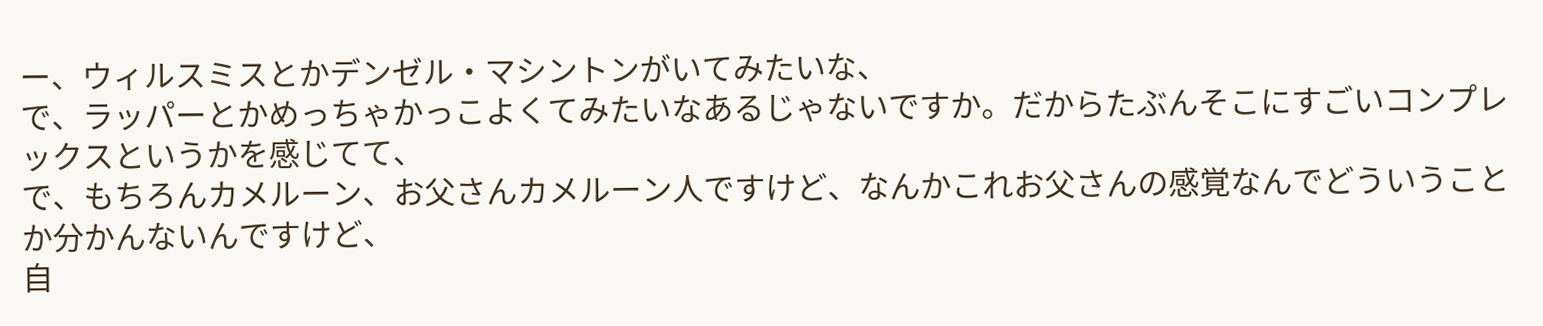ー、ウィルスミスとかデンゼル・マシントンがいてみたいな、
で、ラッパーとかめっちゃかっこよくてみたいなあるじゃないですか。だからたぶんそこにすごいコンプレックスというかを感じてて、
で、もちろんカメルーン、お父さんカメルーン人ですけど、なんかこれお父さんの感覚なんでどういうことか分かんないんですけど、
自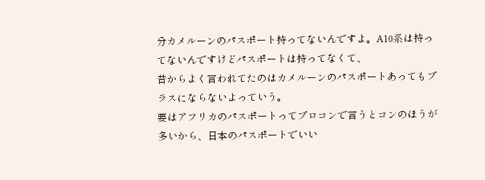分カメルーンのパスポート持ってないんですよ。A10系は持ってないんですけどパスポートは持ってなくて、
昔からよく言われてたのはカメルーンのパスポートあってもプラスにならないよっていう。
要はアフリカのパスポートってプロコンで言うとコンのほうが多いから、日本のパスポートでいい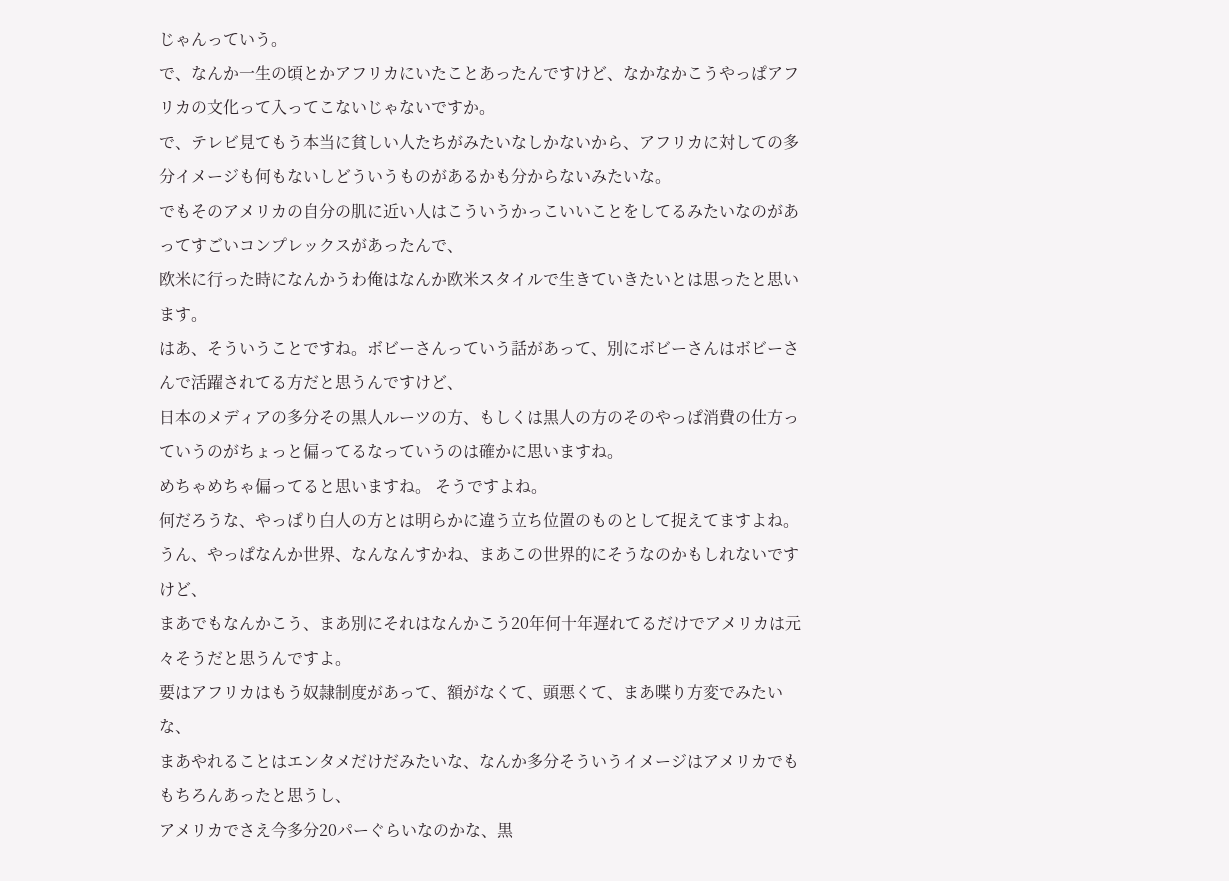じゃんっていう。
で、なんか一生の頃とかアフリカにいたことあったんですけど、なかなかこうやっぱアフリカの文化って入ってこないじゃないですか。
で、テレビ見てもう本当に貧しい人たちがみたいなしかないから、アフリカに対しての多分イメージも何もないしどういうものがあるかも分からないみたいな。
でもそのアメリカの自分の肌に近い人はこういうかっこいいことをしてるみたいなのがあってすごいコンプレックスがあったんで、
欧米に行った時になんかうわ俺はなんか欧米スタイルで生きていきたいとは思ったと思います。
はあ、そういうことですね。ボビーさんっていう話があって、別にボビーさんはボビーさんで活躍されてる方だと思うんですけど、
日本のメディアの多分その黒人ルーツの方、もしくは黒人の方のそのやっぱ消費の仕方っていうのがちょっと偏ってるなっていうのは確かに思いますね。
めちゃめちゃ偏ってると思いますね。 そうですよね。
何だろうな、やっぱり白人の方とは明らかに違う立ち位置のものとして捉えてますよね。
うん、やっぱなんか世界、なんなんすかね、まあこの世界的にそうなのかもしれないですけど、
まあでもなんかこう、まあ別にそれはなんかこう20年何十年遅れてるだけでアメリカは元々そうだと思うんですよ。
要はアフリカはもう奴隷制度があって、額がなくて、頭悪くて、まあ喋り方変でみたいな、
まあやれることはエンタメだけだみたいな、なんか多分そういうイメージはアメリカでももちろんあったと思うし、
アメリカでさえ今多分20パーぐらいなのかな、黒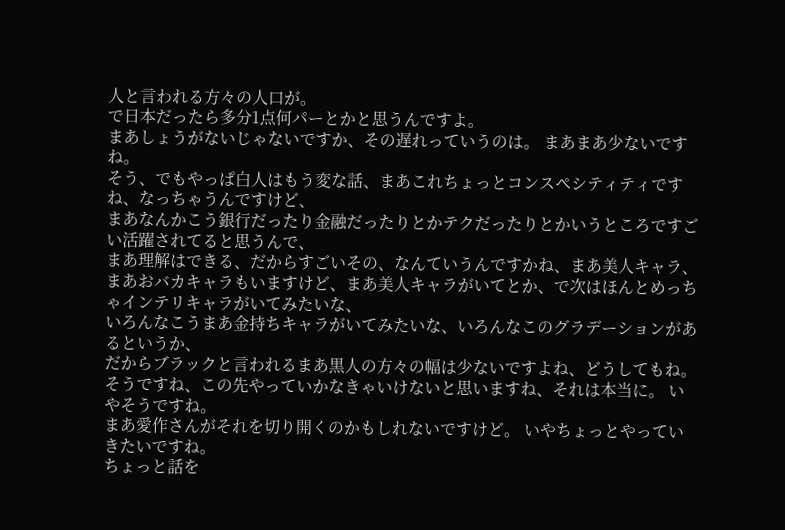人と言われる方々の人口が。
で日本だったら多分1点何パーとかと思うんですよ。
まあしょうがないじゃないですか、その遅れっていうのは。 まあまあ少ないですね。
そう、でもやっぱ白人はもう変な話、まあこれちょっとコンスペシティティですね、なっちゃうんですけど、
まあなんかこう銀行だったり金融だったりとかテクだったりとかいうところですごい活躍されてると思うんで、
まあ理解はできる、だからすごいその、なんていうんですかね、まあ美人キャラ、
まあおバカキャラもいますけど、まあ美人キャラがいてとか、で次はほんとめっちゃインテリキャラがいてみたいな、
いろんなこうまあ金持ちキャラがいてみたいな、いろんなこのグラデーションがあるというか、
だからブラックと言われるまあ黒人の方々の幅は少ないですよね、どうしてもね。
そうですね、この先やっていかなきゃいけないと思いますね、それは本当に。 いやそうですね。
まあ愛作さんがそれを切り開くのかもしれないですけど。 いやちょっとやっていきたいですね。
ちょっと話を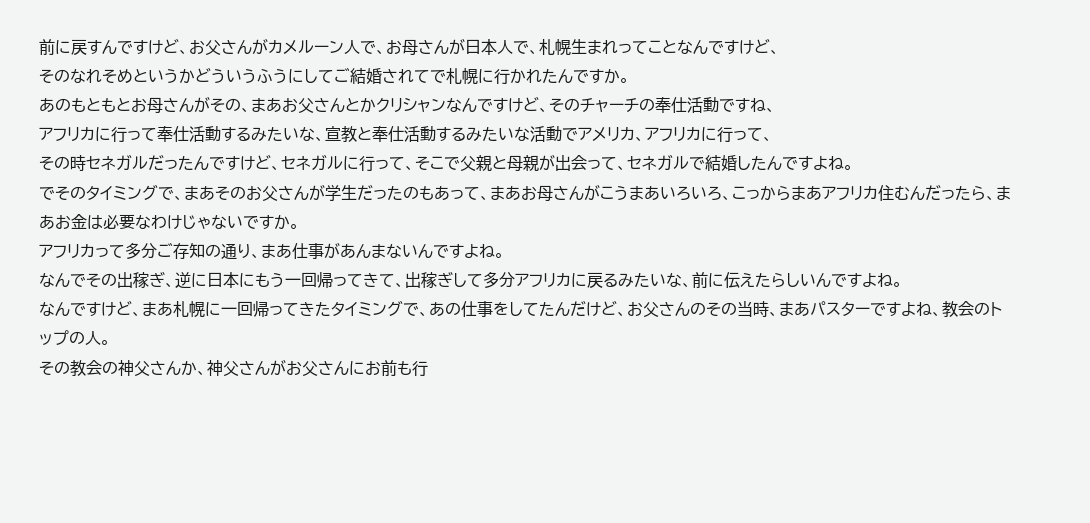前に戻すんですけど、お父さんがカメルーン人で、お母さんが日本人で、札幌生まれってことなんですけど、
そのなれそめというかどういうふうにしてご結婚されてで札幌に行かれたんですか。
あのもともとお母さんがその、まあお父さんとかクリシャンなんですけど、そのチャーチの奉仕活動ですね、
アフリカに行って奉仕活動するみたいな、宣教と奉仕活動するみたいな活動でアメリカ、アフリカに行って、
その時セネガルだったんですけど、セネガルに行って、そこで父親と母親が出会って、セネガルで結婚したんですよね。
でそのタイミングで、まあそのお父さんが学生だったのもあって、まあお母さんがこうまあいろいろ、こっからまあアフリカ住むんだったら、まあお金は必要なわけじゃないですか。
アフリカって多分ご存知の通り、まあ仕事があんまないんですよね。
なんでその出稼ぎ、逆に日本にもう一回帰ってきて、出稼ぎして多分アフリカに戻るみたいな、前に伝えたらしいんですよね。
なんですけど、まあ札幌に一回帰ってきたタイミングで、あの仕事をしてたんだけど、お父さんのその当時、まあパスターですよね、教会のトップの人。
その教会の神父さんか、神父さんがお父さんにお前も行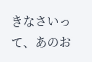きなさいって、あのお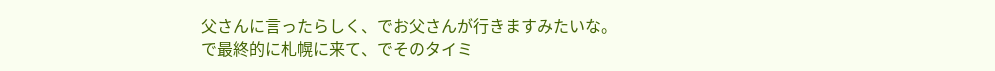父さんに言ったらしく、でお父さんが行きますみたいな。
で最終的に札幌に来て、でそのタイミ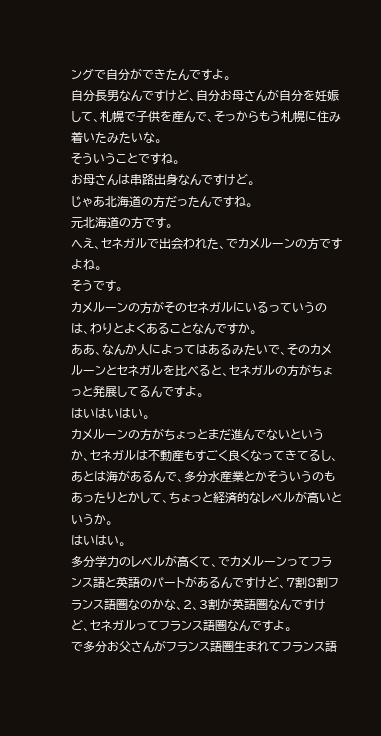ングで自分ができたんですよ。
自分長男なんですけど、自分お母さんが自分を妊娠して、札幌で子供を産んで、そっからもう札幌に住み着いたみたいな。
そういうことですね。
お母さんは串路出身なんですけど。
じゃあ北海道の方だったんですね。
元北海道の方です。
へえ、セネガルで出会われた、でカメルーンの方ですよね。
そうです。
カメルーンの方がそのセネガルにいるっていうのは、わりとよくあることなんですか。
ああ、なんか人によってはあるみたいで、そのカメルーンとセネガルを比べると、セネガルの方がちょっと発展してるんですよ。
はいはいはい。
カメルーンの方がちょっとまだ進んでないというか、セネガルは不動産もすごく良くなってきてるし、あとは海があるんで、多分水産業とかそういうのもあったりとかして、ちょっと経済的なレベルが高いというか。
はいはい。
多分学力のレベルが高くて、でカメルーンってフランス語と英語のパートがあるんですけど、7割8割フランス語圏なのかな、2、3割が英語圏なんですけど、セネガルってフランス語圏なんですよ。
で多分お父さんがフランス語圏生まれてフランス語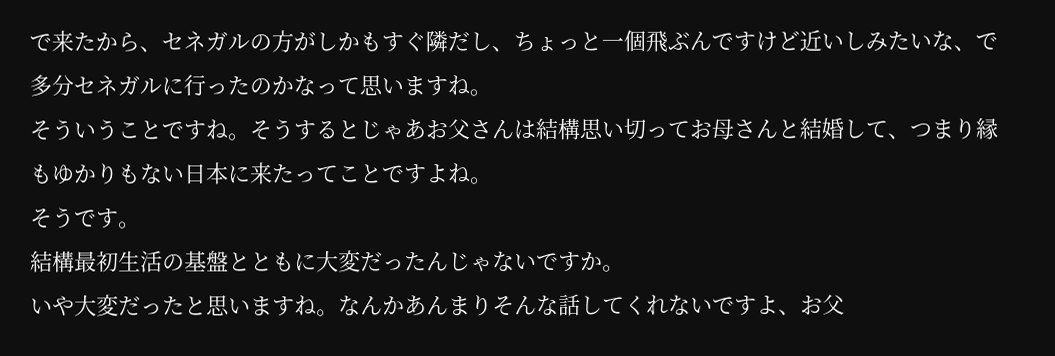で来たから、セネガルの方がしかもすぐ隣だし、ちょっと一個飛ぶんですけど近いしみたいな、で多分セネガルに行ったのかなって思いますね。
そういうことですね。そうするとじゃあお父さんは結構思い切ってお母さんと結婚して、つまり縁もゆかりもない日本に来たってことですよね。
そうです。
結構最初生活の基盤とともに大変だったんじゃないですか。
いや大変だったと思いますね。なんかあんまりそんな話してくれないですよ、お父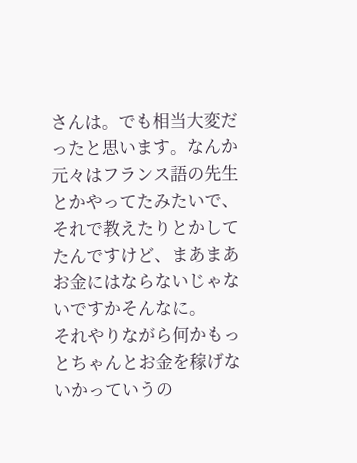さんは。でも相当大変だったと思います。なんか元々はフランス語の先生とかやってたみたいで、それで教えたりとかしてたんですけど、まあまあお金にはならないじゃないですかそんなに。
それやりながら何かもっとちゃんとお金を稼げないかっていうの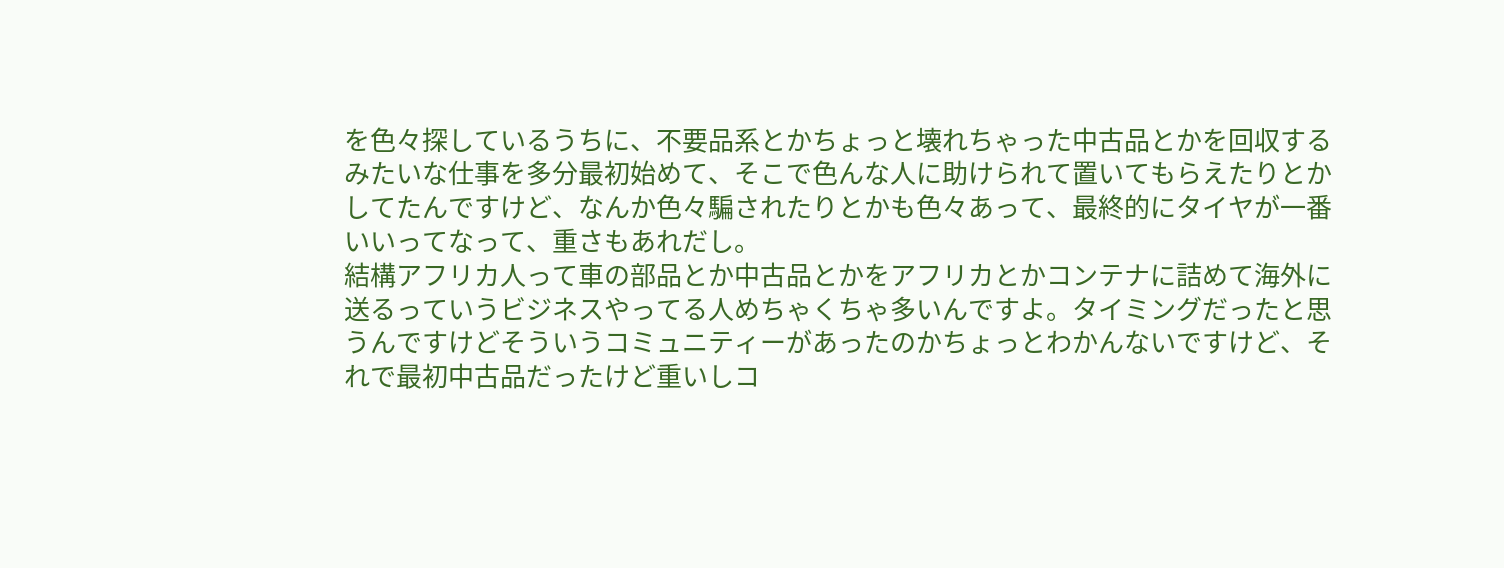を色々探しているうちに、不要品系とかちょっと壊れちゃった中古品とかを回収するみたいな仕事を多分最初始めて、そこで色んな人に助けられて置いてもらえたりとかしてたんですけど、なんか色々騙されたりとかも色々あって、最終的にタイヤが一番いいってなって、重さもあれだし。
結構アフリカ人って車の部品とか中古品とかをアフリカとかコンテナに詰めて海外に送るっていうビジネスやってる人めちゃくちゃ多いんですよ。タイミングだったと思うんですけどそういうコミュニティーがあったのかちょっとわかんないですけど、それで最初中古品だったけど重いしコ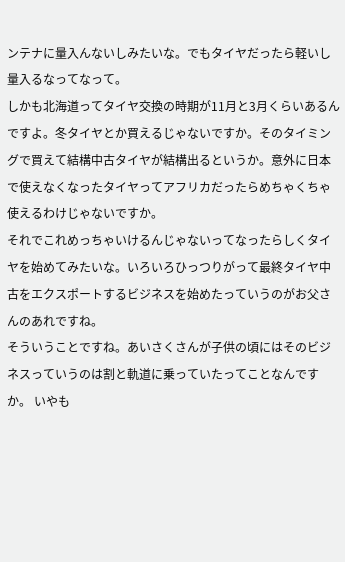ンテナに量入んないしみたいな。でもタイヤだったら軽いし量入るなってなって。
しかも北海道ってタイヤ交換の時期が11月と3月くらいあるんですよ。冬タイヤとか買えるじゃないですか。そのタイミングで買えて結構中古タイヤが結構出るというか。意外に日本で使えなくなったタイヤってアフリカだったらめちゃくちゃ使えるわけじゃないですか。
それでこれめっちゃいけるんじゃないってなったらしくタイヤを始めてみたいな。いろいろひっつりがって最終タイヤ中古をエクスポートするビジネスを始めたっていうのがお父さんのあれですね。
そういうことですね。あいさくさんが子供の頃にはそのビジネスっていうのは割と軌道に乗っていたってことなんですか。 いやも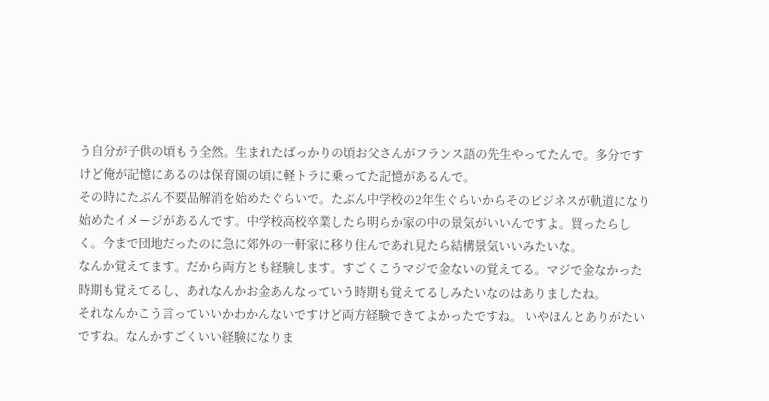う自分が子供の頃もう全然。生まれたばっかりの頃お父さんがフランス語の先生やってたんで。多分ですけど俺が記憶にあるのは保育園の頃に軽トラに乗ってた記憶があるんで。
その時にたぶん不要品解消を始めたぐらいで。たぶん中学校の2年生ぐらいからそのビジネスが軌道になり始めたイメージがあるんです。中学校高校卒業したら明らか家の中の景気がいいんですよ。買ったらしく。今まで団地だったのに急に郊外の一軒家に移り住んであれ見たら結構景気いいみたいな。
なんか覚えてます。だから両方とも経験します。すごくこうマジで金ないの覚えてる。マジで金なかった時期も覚えてるし、あれなんかお金あんなっていう時期も覚えてるしみたいなのはありましたね。
それなんかこう言っていいかわかんないですけど両方経験できてよかったですね。 いやほんとありがたいですね。なんかすごくいい経験になりま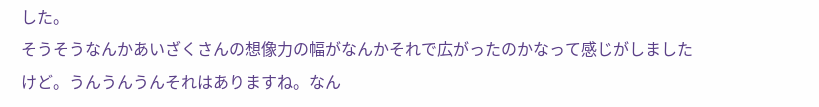した。
そうそうなんかあいざくさんの想像力の幅がなんかそれで広がったのかなって感じがしましたけど。うんうんうんそれはありますね。なん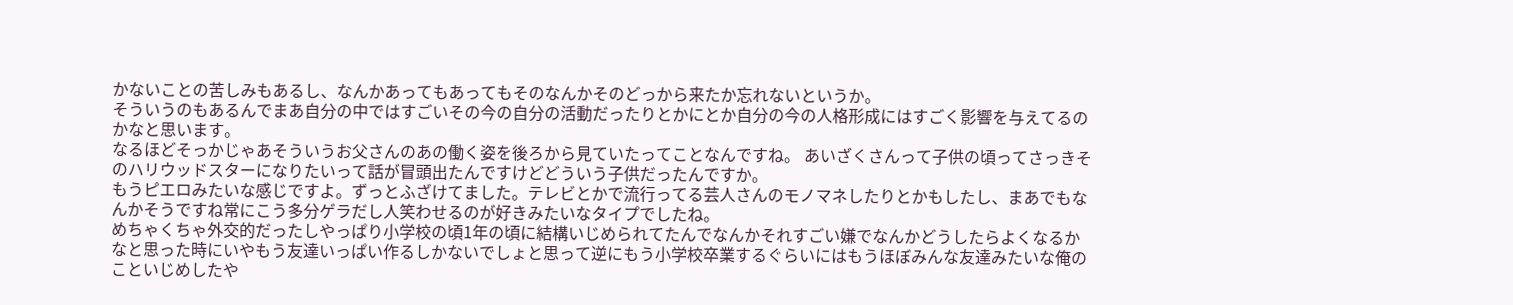かないことの苦しみもあるし、なんかあってもあってもそのなんかそのどっから来たか忘れないというか。
そういうのもあるんでまあ自分の中ではすごいその今の自分の活動だったりとかにとか自分の今の人格形成にはすごく影響を与えてるのかなと思います。
なるほどそっかじゃあそういうお父さんのあの働く姿を後ろから見ていたってことなんですね。 あいざくさんって子供の頃ってさっきそのハリウッドスターになりたいって話が冒頭出たんですけどどういう子供だったんですか。
もうピエロみたいな感じですよ。ずっとふざけてました。テレビとかで流行ってる芸人さんのモノマネしたりとかもしたし、まあでもなんかそうですね常にこう多分ゲラだし人笑わせるのが好きみたいなタイプでしたね。
めちゃくちゃ外交的だったしやっぱり小学校の頃1年の頃に結構いじめられてたんでなんかそれすごい嫌でなんかどうしたらよくなるかなと思った時にいやもう友達いっぱい作るしかないでしょと思って逆にもう小学校卒業するぐらいにはもうほぼみんな友達みたいな俺のこといじめしたや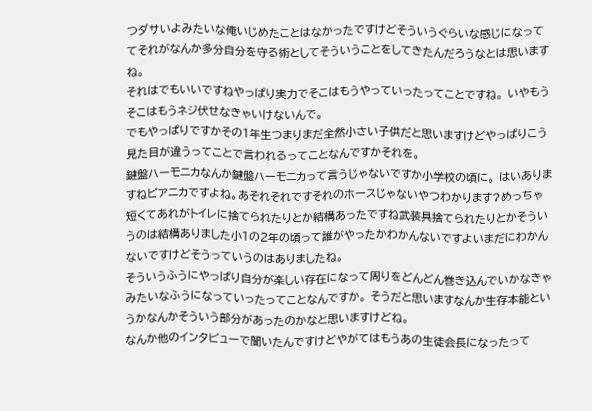つダサいよみたいな俺いじめたことはなかったですけどそういうぐらいな感じになっててそれがなんか多分自分を守る術としてそういうことをしてきたんだろうなとは思いますね。
それはでもいいですねやっぱり実力でそこはもうやっていったってことですね。 いやもうそこはもうネジ伏せなきゃいけないんで。
でもやっぱりですかその1年生つまりまだ全然小さい子供だと思いますけどやっぱりこう見た目が違うってことで言われるってことなんですかそれを。
鍵盤ハーモニカなんか鍵盤ハーモニカって言うじゃないですか小学校の頃に。 はいありますねピアニカですよね。あそれそれですそれのホースじゃないやつわかります?めっちゃ短くてあれがトイレに捨てられたりとか結構あったですね武装具捨てられたりとかそういうのは結構ありました小1の2年の頃って誰がやったかわかんないですよいまだにわかんないですけどそうっていうのはありましたね。
そういうふうにやっぱり自分が楽しい存在になって周りをどんどん巻き込んでいかなきゃみたいなふうになっていったってことなんですか。 そうだと思いますなんか生存本能というかなんかそういう部分があったのかなと思いますけどね。
なんか他のインタビューで聞いたんですけどやがてはもうあの生徒会長になったって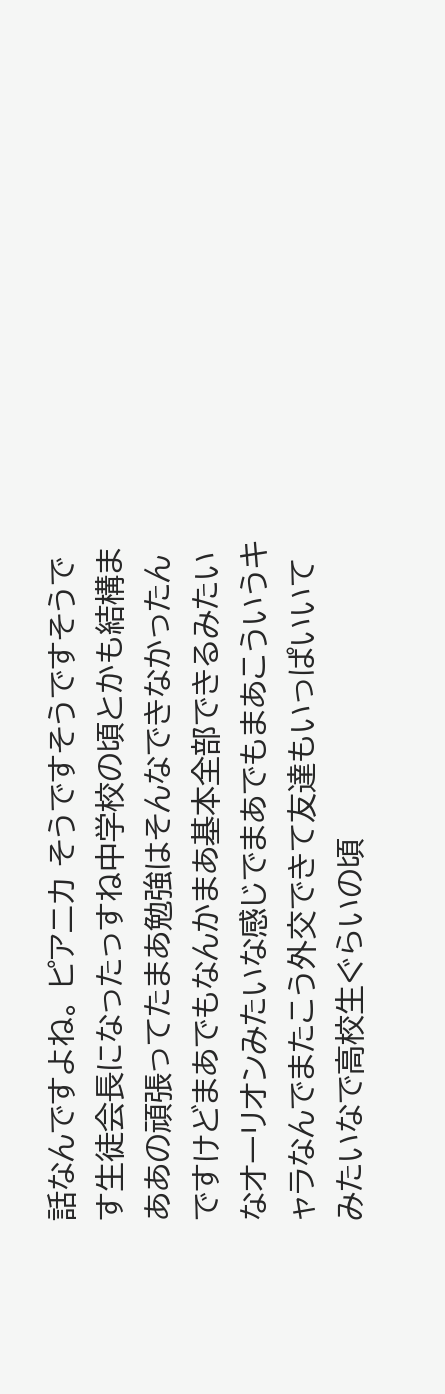話なんですよね。 ピアニカ そうですそうですそうです生徒会長になったっすね中学校の頃とかも結構まああの頑張ってたまあ勉強はそんなできなかったんですけどまあでもなんかまあ基本全部できるみたいなオーリオンみたいな感じでまあでもまあこういうキャラなんでまたこう外交できて友達もいっぱいいてみたいなで高校生ぐらいの頃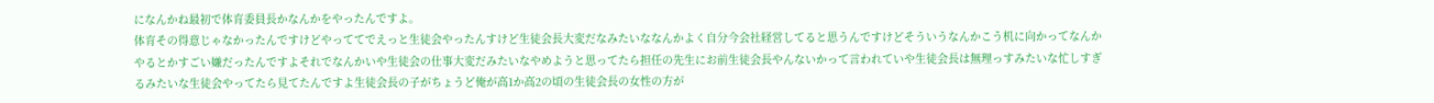になんかね最初で体育委員長かなんかをやったんですよ。
体育その得意じゃなかったんですけどやっててでえっと生徒会やったんすけど生徒会長大変だなみたいななんかよく自分今会社経営してると思うんですけどそういうなんかこう机に向かってなんかやるとかすごい嫌だったんですよそれでなんかいや生徒会の仕事大変だみたいなやめようと思ってたら担任の先生にお前生徒会長やんないかって言われていや生徒会長は無理っすみたいな忙しすぎるみたいな生徒会やってたら見てたんですよ生徒会長の子がちょうど俺が高1か高2の頃の生徒会長の女性の方が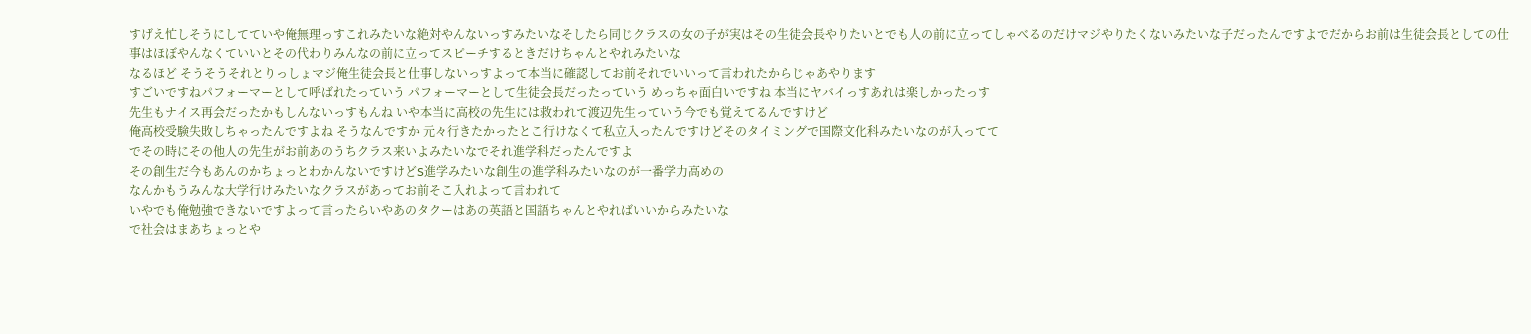すげえ忙しそうにしてていや俺無理っすこれみたいな絶対やんないっすみたいなそしたら同じクラスの女の子が実はその生徒会長やりたいとでも人の前に立ってしゃべるのだけマジやりたくないみたいな子だったんですよでだからお前は生徒会長としての仕事はほぼやんなくていいとその代わりみんなの前に立ってスピーチするときだけちゃんとやれみたいな
なるほど そうそうそれとりっしょマジ俺生徒会長と仕事しないっすよって本当に確認してお前それでいいって言われたからじゃあやります
すごいですねパフォーマーとして呼ばれたっていう パフォーマーとして生徒会長だったっていう めっちゃ面白いですね 本当にヤバイっすあれは楽しかったっす
先生もナイス再会だったかもしんないっすもんね いや本当に高校の先生には救われて渡辺先生っていう今でも覚えてるんですけど
俺高校受験失敗しちゃったんですよね そうなんですか 元々行きたかったとこ行けなくて私立入ったんですけどそのタイミングで国際文化科みたいなのが入ってて
でその時にその他人の先生がお前あのうちクラス来いよみたいなでそれ進学科だったんですよ
その創生だ今もあんのかちょっとわかんないですけどS進学みたいな創生の進学科みたいなのが一番学力高めの
なんかもうみんな大学行けみたいなクラスがあってお前そこ入れよって言われて
いやでも俺勉強できないですよって言ったらいやあのタクーはあの英語と国語ちゃんとやればいいからみたいな
で社会はまあちょっとや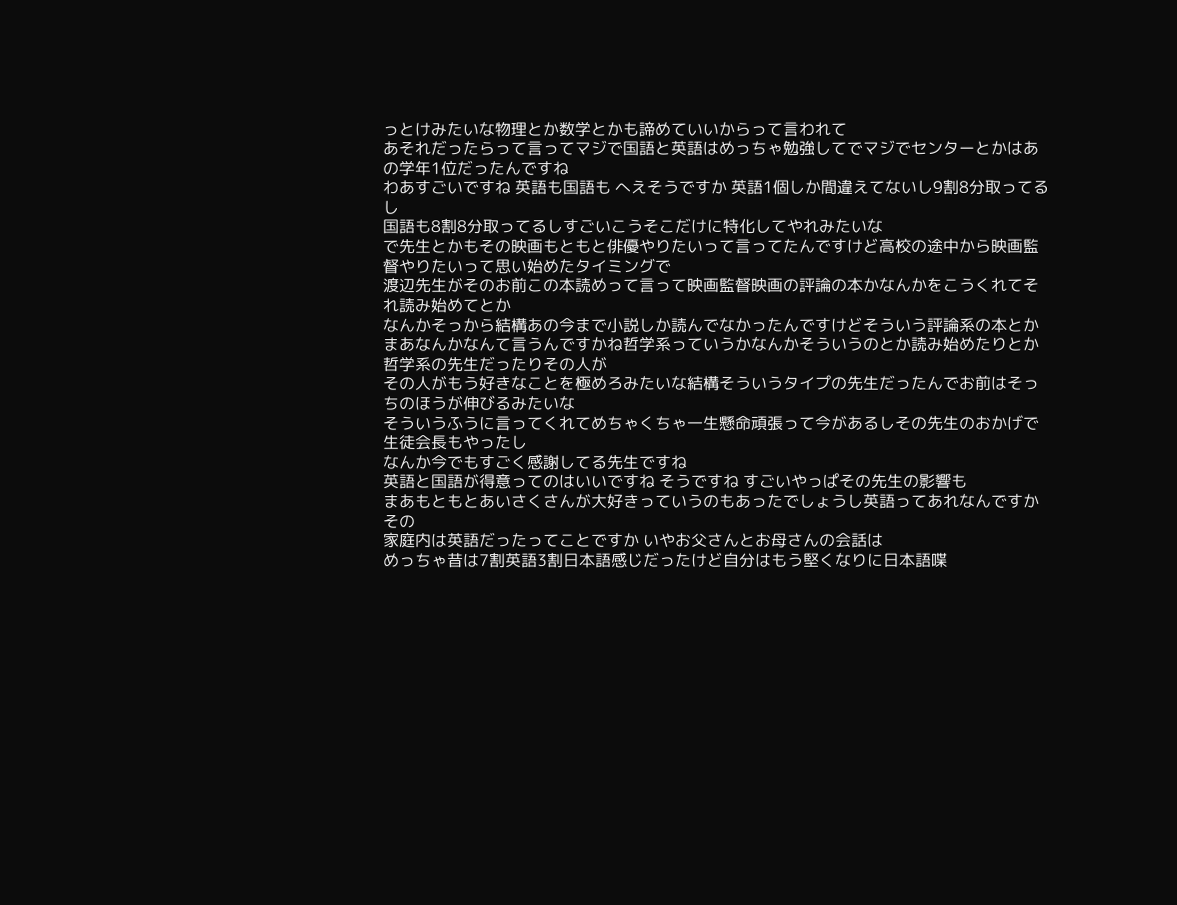っとけみたいな物理とか数学とかも諦めていいからって言われて
あそれだったらって言ってマジで国語と英語はめっちゃ勉強してでマジでセンターとかはあの学年1位だったんですね
わあすごいですね 英語も国語も へえそうですか 英語1個しか間違えてないし9割8分取ってるし
国語も8割8分取ってるしすごいこうそこだけに特化してやれみたいな
で先生とかもその映画もともと俳優やりたいって言ってたんですけど高校の途中から映画監督やりたいって思い始めたタイミングで
渡辺先生がそのお前この本読めって言って映画監督映画の評論の本かなんかをこうくれてそれ読み始めてとか
なんかそっから結構あの今まで小説しか読んでなかったんですけどそういう評論系の本とか
まあなんかなんて言うんですかね哲学系っていうかなんかそういうのとか読み始めたりとか哲学系の先生だったりその人が
その人がもう好きなことを極めろみたいな結構そういうタイプの先生だったんでお前はそっちのほうが伸びるみたいな
そういうふうに言ってくれてめちゃくちゃ一生懸命頑張って今があるしその先生のおかげで生徒会長もやったし
なんか今でもすごく感謝してる先生ですね
英語と国語が得意ってのはいいですね そうですね すごいやっぱその先生の影響も
まあもともとあいさくさんが大好きっていうのもあったでしょうし英語ってあれなんですかその
家庭内は英語だったってことですか いやお父さんとお母さんの会話は
めっちゃ昔は7割英語3割日本語感じだったけど自分はもう堅くなりに日本語喋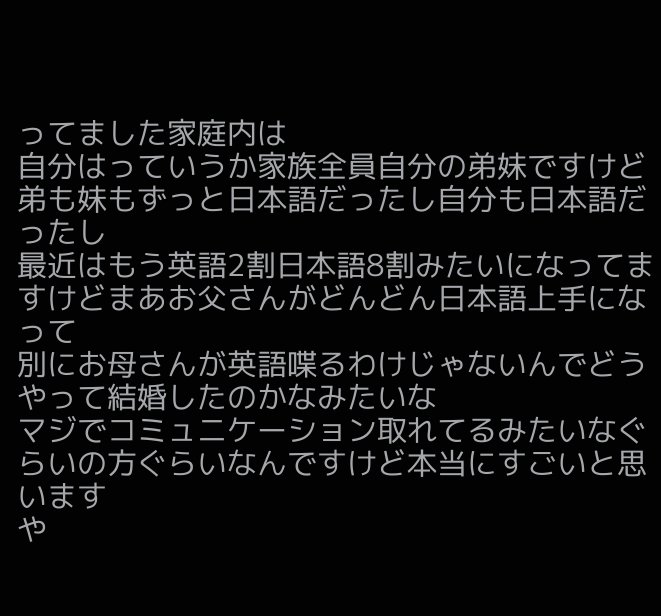ってました家庭内は
自分はっていうか家族全員自分の弟妹ですけど弟も妹もずっと日本語だったし自分も日本語だったし
最近はもう英語2割日本語8割みたいになってますけどまあお父さんがどんどん日本語上手になって
別にお母さんが英語喋るわけじゃないんでどうやって結婚したのかなみたいな
マジでコミュニケーション取れてるみたいなぐらいの方ぐらいなんですけど本当にすごいと思います
や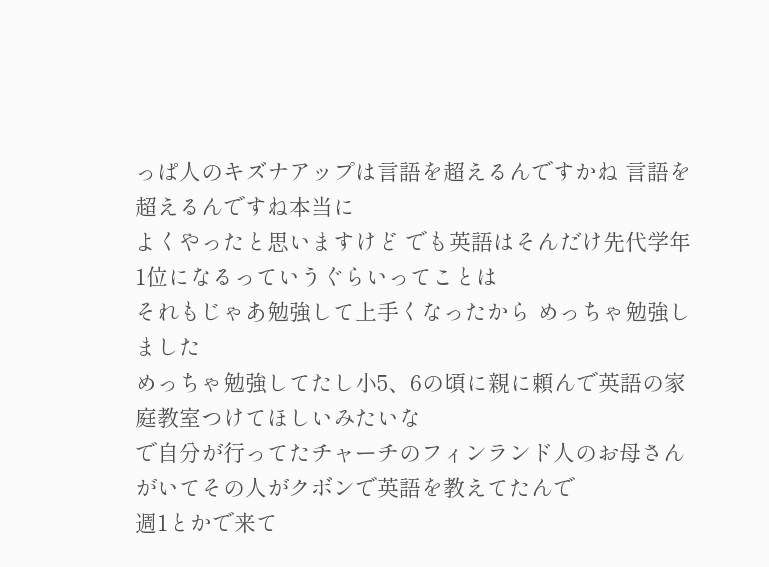っぱ人のキズナアップは言語を超えるんですかね 言語を超えるんですね本当に
よくやったと思いますけど でも英語はそんだけ先代学年1位になるっていうぐらいってことは
それもじゃあ勉強して上手くなったから めっちゃ勉強しました
めっちゃ勉強してたし小5、6の頃に親に頼んで英語の家庭教室つけてほしいみたいな
で自分が行ってたチャーチのフィンランド人のお母さんがいてその人がクボンで英語を教えてたんで
週1とかで来て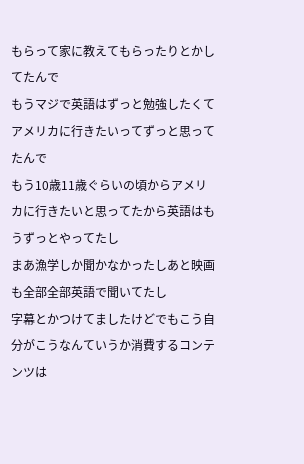もらって家に教えてもらったりとかしてたんで
もうマジで英語はずっと勉強したくてアメリカに行きたいってずっと思ってたんで
もう10歳11歳ぐらいの頃からアメリカに行きたいと思ってたから英語はもうずっとやってたし
まあ漁学しか聞かなかったしあと映画も全部全部英語で聞いてたし
字幕とかつけてましたけどでもこう自分がこうなんていうか消費するコンテンツは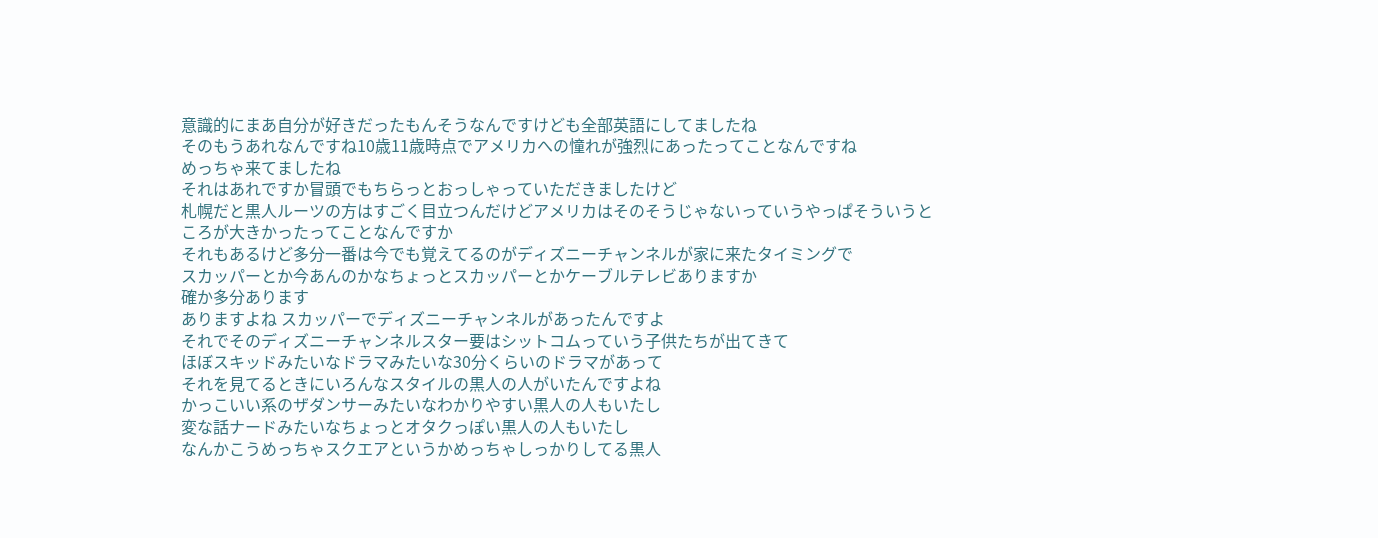意識的にまあ自分が好きだったもんそうなんですけども全部英語にしてましたね
そのもうあれなんですね10歳11歳時点でアメリカへの憧れが強烈にあったってことなんですね
めっちゃ来てましたね
それはあれですか冒頭でもちらっとおっしゃっていただきましたけど
札幌だと黒人ルーツの方はすごく目立つんだけどアメリカはそのそうじゃないっていうやっぱそういうところが大きかったってことなんですか
それもあるけど多分一番は今でも覚えてるのがディズニーチャンネルが家に来たタイミングで
スカッパーとか今あんのかなちょっとスカッパーとかケーブルテレビありますか
確か多分あります
ありますよね スカッパーでディズニーチャンネルがあったんですよ
それでそのディズニーチャンネルスター要はシットコムっていう子供たちが出てきて
ほぼスキッドみたいなドラマみたいな30分くらいのドラマがあって
それを見てるときにいろんなスタイルの黒人の人がいたんですよね
かっこいい系のザダンサーみたいなわかりやすい黒人の人もいたし
変な話ナードみたいなちょっとオタクっぽい黒人の人もいたし
なんかこうめっちゃスクエアというかめっちゃしっかりしてる黒人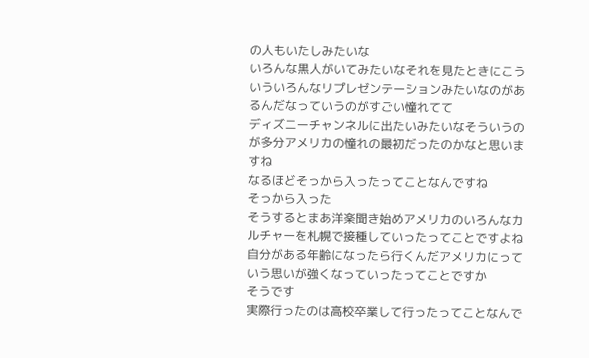の人もいたしみたいな
いろんな黒人がいてみたいなそれを見たときにこういういろんなリプレゼンテーションみたいなのがあるんだなっていうのがすごい憧れてて
ディズニーチャンネルに出たいみたいなそういうのが多分アメリカの憧れの最初だったのかなと思いますね
なるほどそっから入ったってことなんですね
そっから入った
そうするとまあ洋楽聞き始めアメリカのいろんなカルチャーを札幌で接種していったってことですよね
自分がある年齢になったら行くんだアメリカにっていう思いが強くなっていったってことですか
そうです
実際行ったのは高校卒業して行ったってことなんで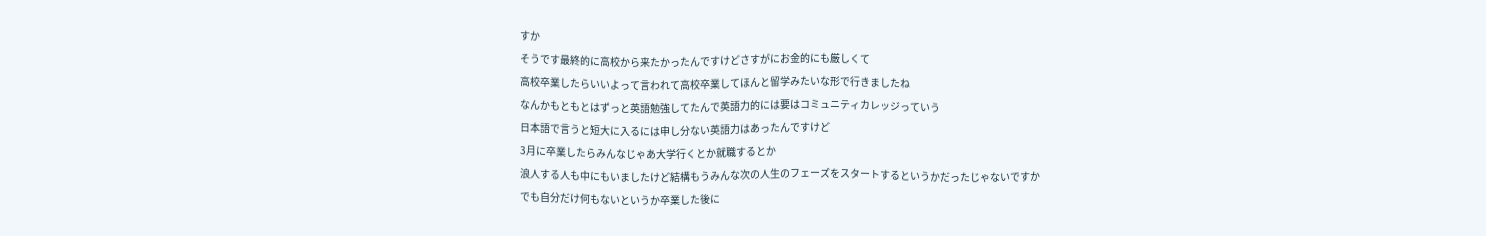すか
そうです最終的に高校から来たかったんですけどさすがにお金的にも厳しくて
高校卒業したらいいよって言われて高校卒業してほんと留学みたいな形で行きましたね
なんかもともとはずっと英語勉強してたんで英語力的には要はコミュニティカレッジっていう
日本語で言うと短大に入るには申し分ない英語力はあったんですけど
3月に卒業したらみんなじゃあ大学行くとか就職するとか
浪人する人も中にもいましたけど結構もうみんな次の人生のフェーズをスタートするというかだったじゃないですか
でも自分だけ何もないというか卒業した後に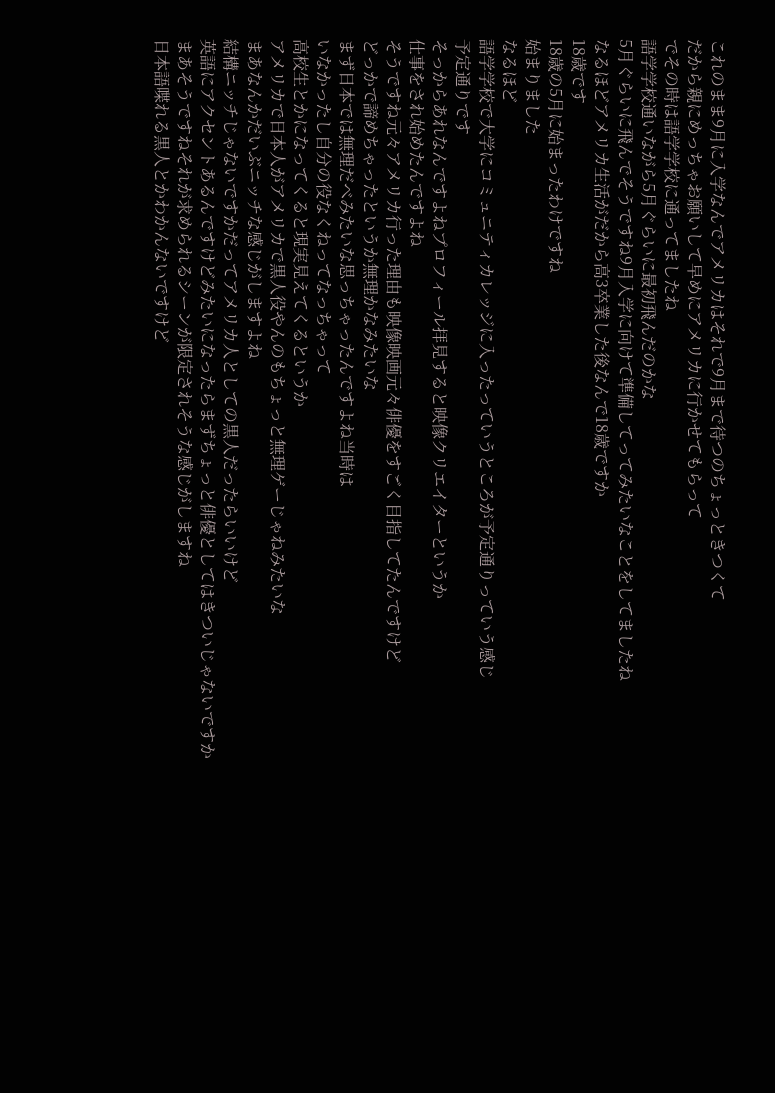これのまま9月に入学なんでアメリカはそれで9月まで待つのちょっときつくて
だから親にめっちゃお願いして早めにアメリカに行かせてもらって
でその時は語学学校に通ってましたね
語学学校通いながら5月ぐらいに最初飛んだのかな
5月ぐらいに飛んでそうですね9月入学に向けて準備してってみたいなことをしてましたね
なるほどアメリカ生活がだから高3卒業した後なんで18歳ですか
18歳です
18歳の5月に始まったわけですね
始まりました
なるほど
語学学校で大学にコミュニティカレッジに入ったっていうところが予定通りっていう感じ
予定通りです
そっからあれなんですよねプロフィール拝見すると映像クリエイターというか
仕事をされ始めたんですよね
そうですね元々アメリカ行った理由も映像映画元々俳優をすごく目指してたんですけど
どっかで諦めちゃったというか無理かなみたいな
まず日本では無理だべみたいな思っちゃったんですよね当時は
いなかったし自分の役なくねってなっちゃって
高校生とかになってくると現実見えてくるというか
アメリカで日本人がアメリカで黒人役やんのもちょっと無理ゲーじゃねみたいな
まあなんかだいぶニッチな感じがしますよね
結構ニッチじゃないですかだってアメリカ人としての黒人だったらいいけど
英語にアクセントあるんですけどみたいになったらまずちょっと俳優としてはきついじゃないですか
まあそうですねそれが求められるシーンが限定されそうな感じがしますね
日本語喋れる黒人とかわかんないですけど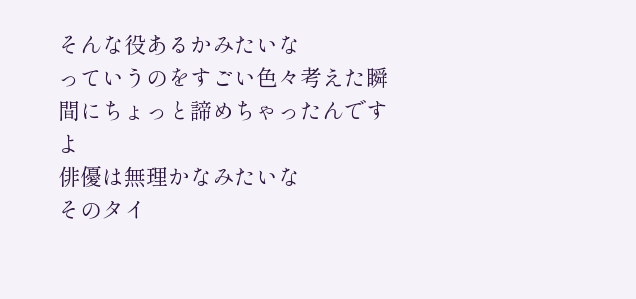そんな役あるかみたいな
っていうのをすごい色々考えた瞬間にちょっと諦めちゃったんですよ
俳優は無理かなみたいな
そのタイ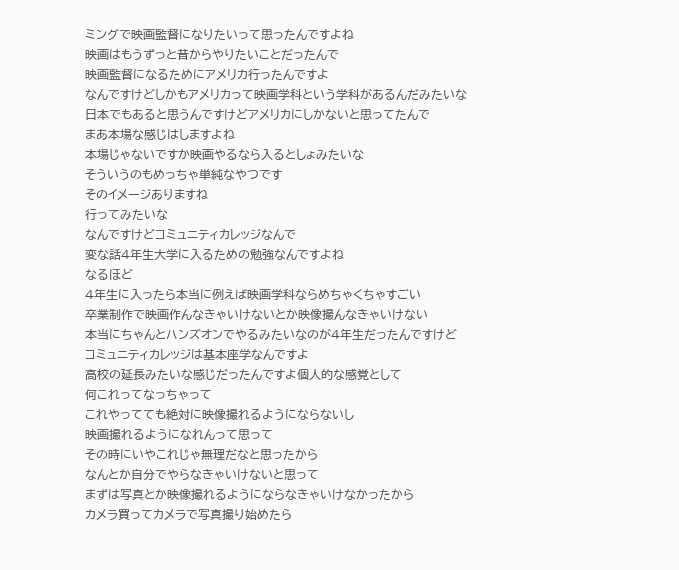ミングで映画監督になりたいって思ったんですよね
映画はもうずっと昔からやりたいことだったんで
映画監督になるためにアメリカ行ったんですよ
なんですけどしかもアメリカって映画学科という学科があるんだみたいな
日本でもあると思うんですけどアメリカにしかないと思ってたんで
まあ本場な感じはしますよね
本場じゃないですか映画やるなら入るとしょみたいな
そういうのもめっちゃ単純なやつです
そのイメージありますね
行ってみたいな
なんですけどコミュニティカレッジなんで
変な話4年生大学に入るための勉強なんですよね
なるほど
4年生に入ったら本当に例えば映画学科ならめちゃくちゃすごい
卒業制作で映画作んなきゃいけないとか映像撮んなきゃいけない
本当にちゃんとハンズオンでやるみたいなのが4年生だったんですけど
コミュニティカレッジは基本座学なんですよ
高校の延長みたいな感じだったんですよ個人的な感覚として
何これってなっちゃって
これやってても絶対に映像撮れるようにならないし
映画撮れるようになれんって思って
その時にいやこれじゃ無理だなと思ったから
なんとか自分でやらなきゃいけないと思って
まずは写真とか映像撮れるようにならなきゃいけなかったから
カメラ買ってカメラで写真撮り始めたら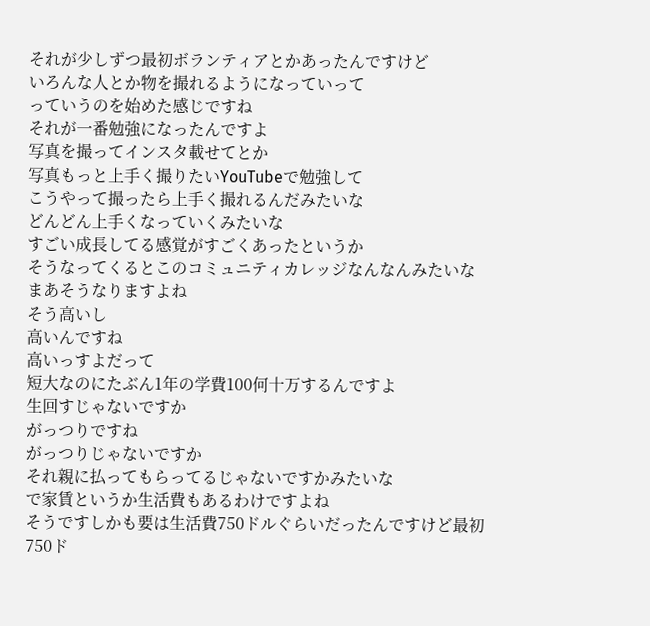それが少しずつ最初ボランティアとかあったんですけど
いろんな人とか物を撮れるようになっていって
っていうのを始めた感じですね
それが一番勉強になったんですよ
写真を撮ってインスタ載せてとか
写真もっと上手く撮りたいYouTubeで勉強して
こうやって撮ったら上手く撮れるんだみたいな
どんどん上手くなっていくみたいな
すごい成長してる感覚がすごくあったというか
そうなってくるとこのコミュニティカレッジなんなんみたいな
まあそうなりますよね
そう高いし
高いんですね
高いっすよだって
短大なのにたぶん1年の学費100何十万するんですよ
生回すじゃないですか
がっつりですね
がっつりじゃないですか
それ親に払ってもらってるじゃないですかみたいな
で家賃というか生活費もあるわけですよね
そうですしかも要は生活費750ドルぐらいだったんですけど最初
750ド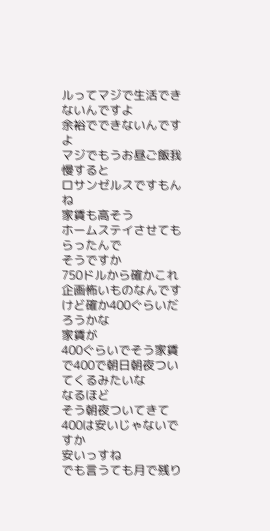ルってマジで生活できないんですよ
余裕でできないんですよ
マジでもうお昼ご飯我慢すると
ロサンゼルスですもんね
家賃も高そう
ホームステイさせてもらったんで
そうですか
750ドルから確かこれ企画怖いものなんですけど確か400ぐらいだろうかな
家賃が
400ぐらいでそう家賃で400で朝日朝夜ついてくるみたいな
なるほど
そう朝夜ついてきて400は安いじゃないですか
安いっすね
でも言うても月で残り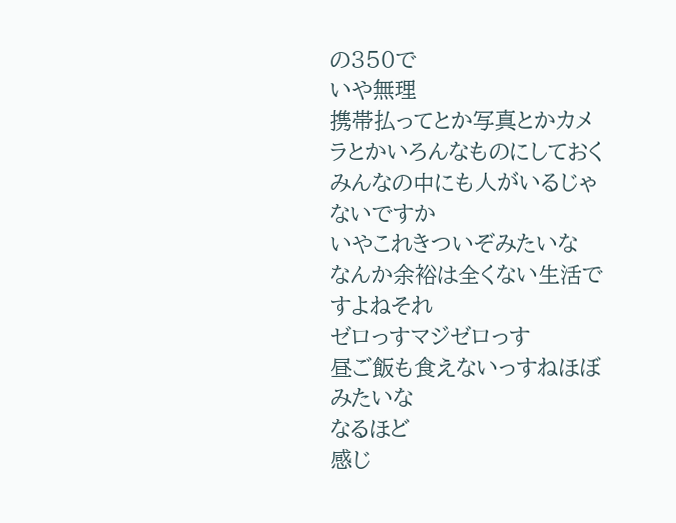の350で
いや無理
携帯払ってとか写真とかカメラとかいろんなものにしておく
みんなの中にも人がいるじゃないですか
いやこれきついぞみたいな
なんか余裕は全くない生活ですよねそれ
ゼロっすマジゼロっす
昼ご飯も食えないっすねほぼみたいな
なるほど
感じ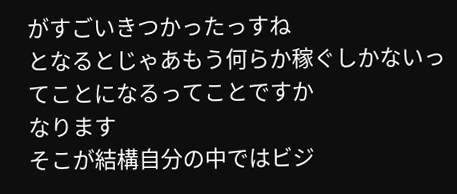がすごいきつかったっすね
となるとじゃあもう何らか稼ぐしかないってことになるってことですか
なります
そこが結構自分の中ではビジ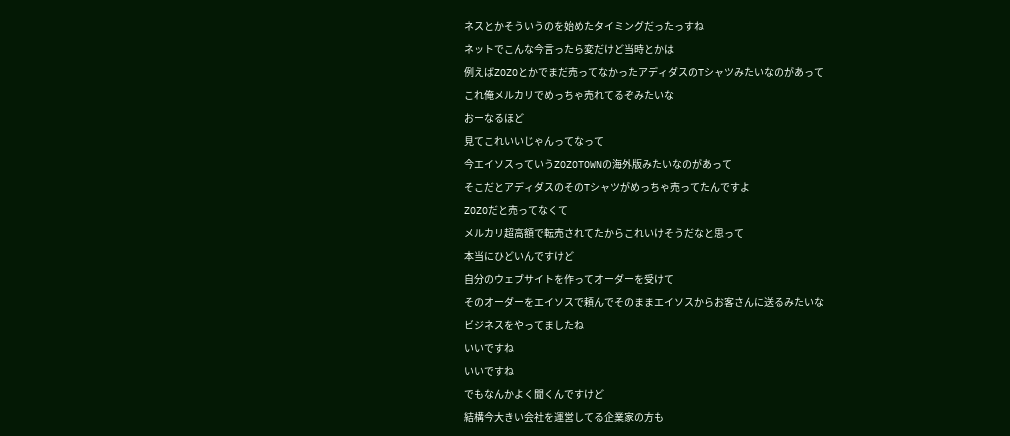ネスとかそういうのを始めたタイミングだったっすね
ネットでこんな今言ったら変だけど当時とかは
例えばZOZOとかでまだ売ってなかったアディダスのTシャツみたいなのがあって
これ俺メルカリでめっちゃ売れてるぞみたいな
おーなるほど
見てこれいいじゃんってなって
今エイソスっていうZOZOTOWNの海外版みたいなのがあって
そこだとアディダスのそのTシャツがめっちゃ売ってたんですよ
ZOZOだと売ってなくて
メルカリ超高額で転売されてたからこれいけそうだなと思って
本当にひどいんですけど
自分のウェブサイトを作ってオーダーを受けて
そのオーダーをエイソスで頼んでそのままエイソスからお客さんに送るみたいな
ビジネスをやってましたね
いいですね
いいですね
でもなんかよく聞くんですけど
結構今大きい会社を運営してる企業家の方も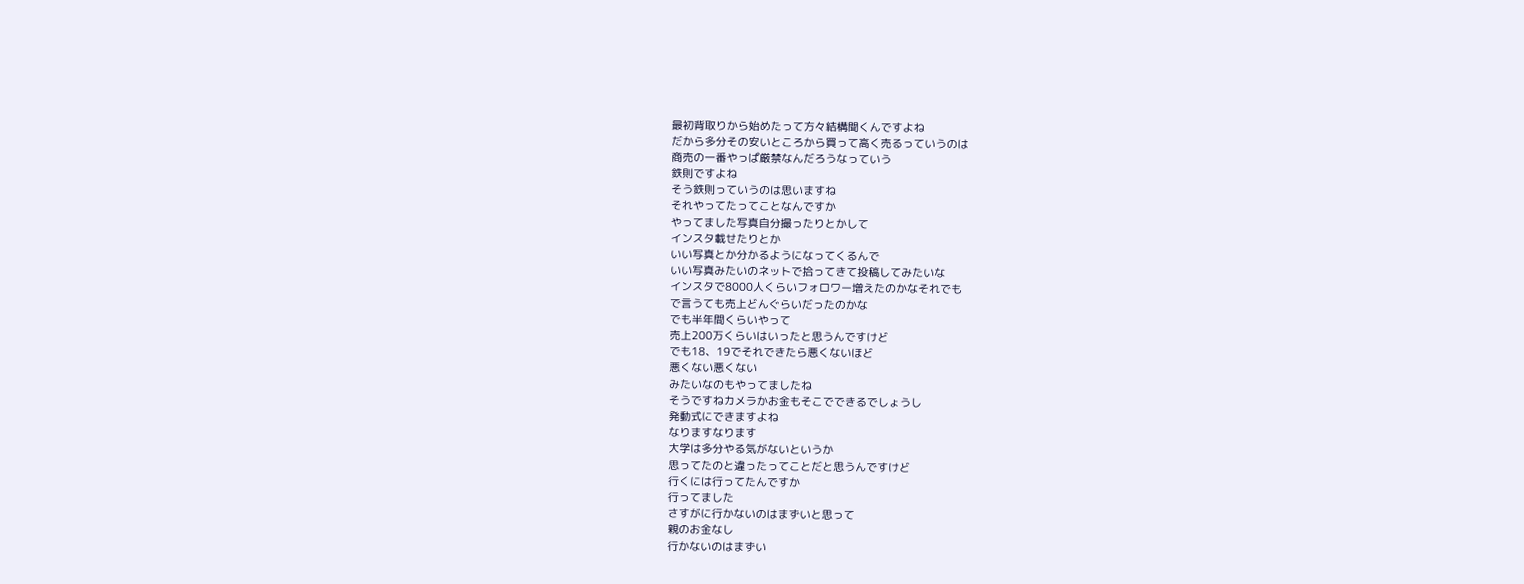最初背取りから始めたって方々結構聞くんですよね
だから多分その安いところから買って高く売るっていうのは
商売の一番やっぱ厳禁なんだろうなっていう
鉄則ですよね
そう鉄則っていうのは思いますね
それやってたってことなんですか
やってました写真自分撮ったりとかして
インスタ載せたりとか
いい写真とか分かるようになってくるんで
いい写真みたいのネットで拾ってきて投稿してみたいな
インスタで8000人くらいフォロワー増えたのかなそれでも
で言うても売上どんぐらいだったのかな
でも半年間くらいやって
売上200万くらいはいったと思うんですけど
でも18、19でそれできたら悪くないほど
悪くない悪くない
みたいなのもやってましたね
そうですねカメラかお金もそこでできるでしょうし
発動式にできますよね
なりますなります
大学は多分やる気がないというか
思ってたのと違ったってことだと思うんですけど
行くには行ってたんですか
行ってました
さすがに行かないのはまずいと思って
親のお金なし
行かないのはまずい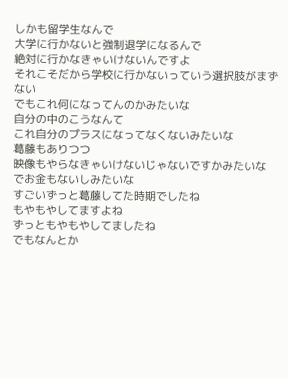しかも留学生なんで
大学に行かないと強制退学になるんで
絶対に行かなきゃいけないんですよ
それこそだから学校に行かないっていう選択肢がまずない
でもこれ何になってんのかみたいな
自分の中のこうなんて
これ自分のプラスになってなくないみたいな
葛藤もありつつ
映像もやらなきゃいけないじゃないですかみたいな
でお金もないしみたいな
すごいずっと葛藤してた時期でしたね
もやもやしてますよね
ずっともやもやしてましたね
でもなんとか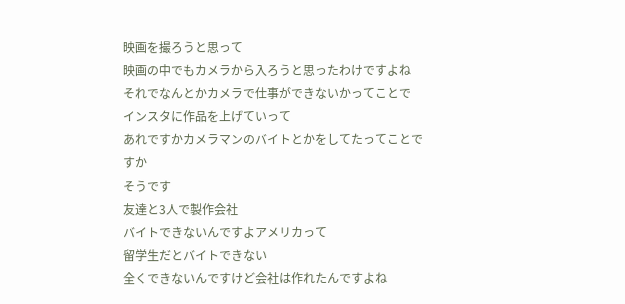映画を撮ろうと思って
映画の中でもカメラから入ろうと思ったわけですよね
それでなんとかカメラで仕事ができないかってことで
インスタに作品を上げていって
あれですかカメラマンのバイトとかをしてたってことですか
そうです
友達と3人で製作会社
バイトできないんですよアメリカって
留学生だとバイトできない
全くできないんですけど会社は作れたんですよね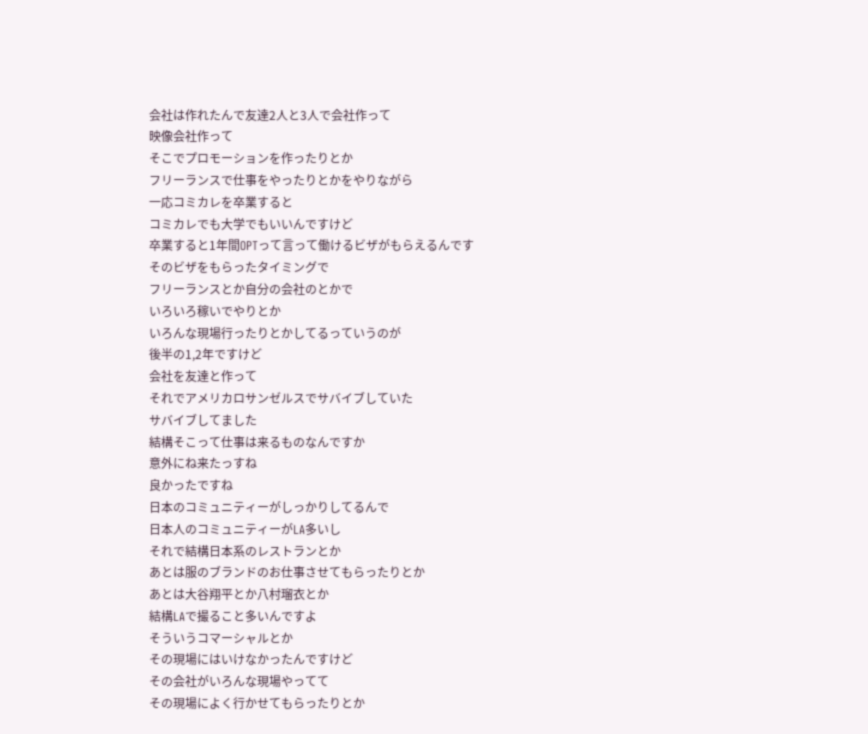会社は作れたんで友達2人と3人で会社作って
映像会社作って
そこでプロモーションを作ったりとか
フリーランスで仕事をやったりとかをやりながら
一応コミカレを卒業すると
コミカレでも大学でもいいんですけど
卒業すると1年間OPTって言って働けるビザがもらえるんです
そのビザをもらったタイミングで
フリーランスとか自分の会社のとかで
いろいろ稼いでやりとか
いろんな現場行ったりとかしてるっていうのが
後半の1,2年ですけど
会社を友達と作って
それでアメリカロサンゼルスでサバイブしていた
サバイブしてました
結構そこって仕事は来るものなんですか
意外にね来たっすね
良かったですね
日本のコミュニティーがしっかりしてるんで
日本人のコミュニティーがLA多いし
それで結構日本系のレストランとか
あとは服のブランドのお仕事させてもらったりとか
あとは大谷翔平とか八村瑠衣とか
結構LAで撮ること多いんですよ
そういうコマーシャルとか
その現場にはいけなかったんですけど
その会社がいろんな現場やってて
その現場によく行かせてもらったりとか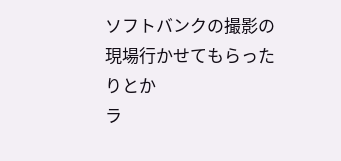ソフトバンクの撮影の現場行かせてもらったりとか
ラ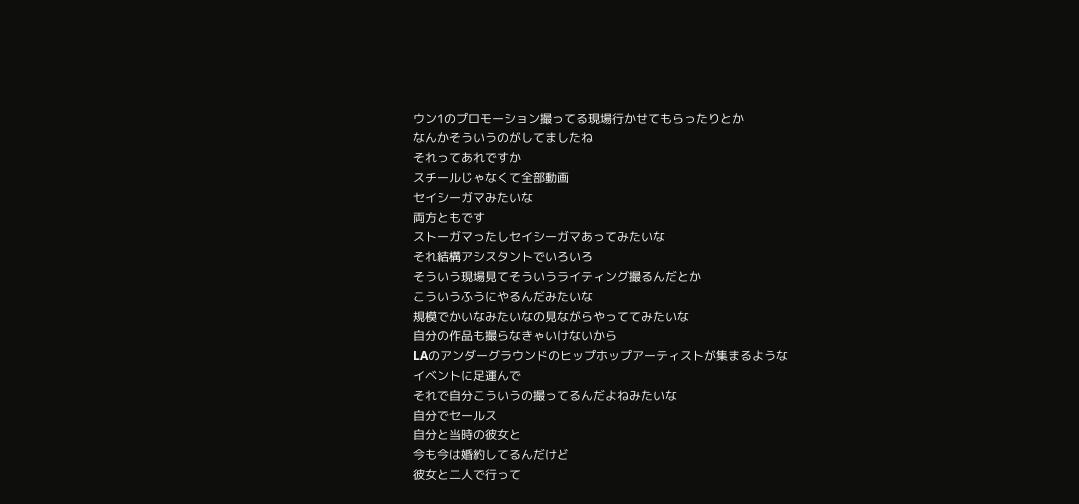ウン1のプロモーション撮ってる現場行かせてもらったりとか
なんかそういうのがしてましたね
それってあれですか
スチールじゃなくて全部動画
セイシーガマみたいな
両方ともです
ストーガマったしセイシーガマあってみたいな
それ結構アシスタントでいろいろ
そういう現場見てそういうライティング撮るんだとか
こういうふうにやるんだみたいな
規模でかいなみたいなの見ながらやっててみたいな
自分の作品も撮らなきゃいけないから
LAのアンダーグラウンドのヒップホップアーティストが集まるような
イベントに足運んで
それで自分こういうの撮ってるんだよねみたいな
自分でセールス
自分と当時の彼女と
今も今は婚約してるんだけど
彼女と二人で行って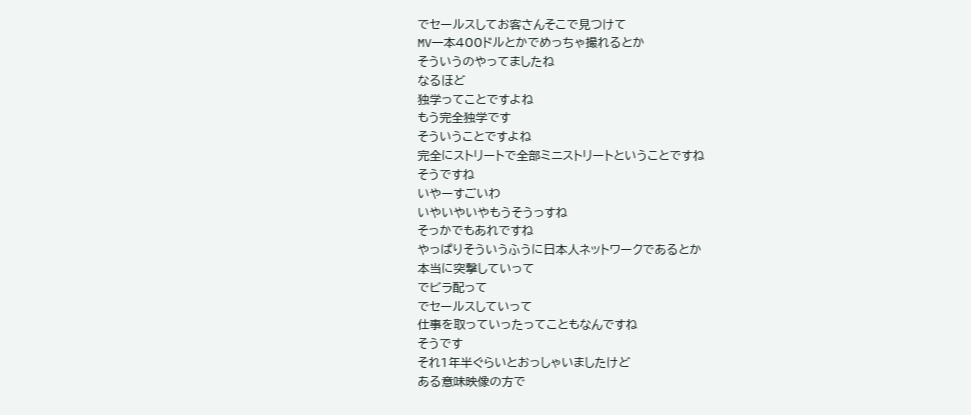でセールスしてお客さんそこで見つけて
MV一本400ドルとかでめっちゃ撮れるとか
そういうのやってましたね
なるほど
独学ってことですよね
もう完全独学です
そういうことですよね
完全にストリートで全部ミニストリートということですね
そうですね
いやーすごいわ
いやいやいやもうそうっすね
そっかでもあれですね
やっぱりそういうふうに日本人ネットワークであるとか
本当に突撃していって
でビラ配って
でセールスしていって
仕事を取っていったってこともなんですね
そうです
それ1年半ぐらいとおっしゃいましたけど
ある意味映像の方で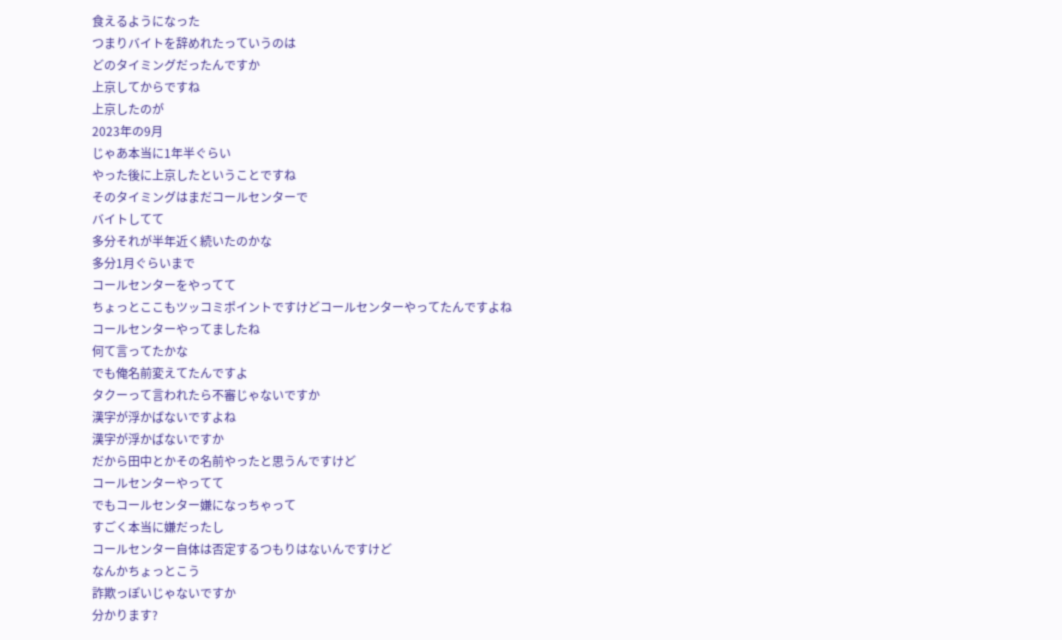食えるようになった
つまりバイトを辞めれたっていうのは
どのタイミングだったんですか
上京してからですね
上京したのが
2023年の9月
じゃあ本当に1年半ぐらい
やった後に上京したということですね
そのタイミングはまだコールセンターで
バイトしてて
多分それが半年近く続いたのかな
多分1月ぐらいまで
コールセンターをやってて
ちょっとここもツッコミポイントですけどコールセンターやってたんですよね
コールセンターやってましたね
何て言ってたかな
でも俺名前変えてたんですよ
タクーって言われたら不審じゃないですか
漢字が浮かばないですよね
漢字が浮かばないですか
だから田中とかその名前やったと思うんですけど
コールセンターやってて
でもコールセンター嫌になっちゃって
すごく本当に嫌だったし
コールセンター自体は否定するつもりはないんですけど
なんかちょっとこう
詐欺っぽいじゃないですか
分かります?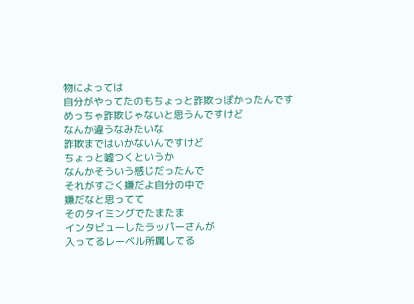物によっては
自分がやってたのもちょっと詐欺っぽかったんです
めっちゃ詐欺じゃないと思うんですけど
なんか違うなみたいな
詐欺まではいかないんですけど
ちょっと嘘つくというか
なんかそういう感じだったんで
それがすごく嫌だよ自分の中で
嫌だなと思ってて
そのタイミングでたまたま
インタビューしたラッパーさんが
入ってるレーベル所属してる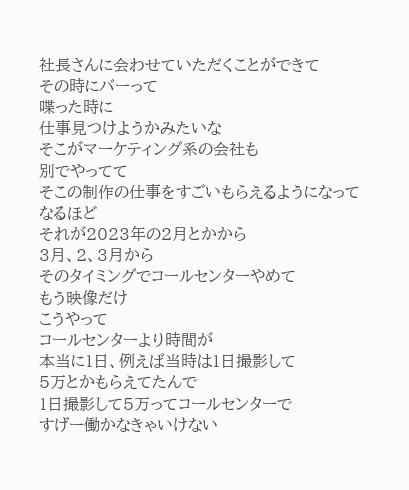社長さんに会わせていただくことができて
その時にバーって
喋った時に
仕事見つけようかみたいな
そこがマーケティング系の会社も
別でやってて
そこの制作の仕事をすごいもらえるようになって
なるほど
それが2023年の2月とかから
3月、2、3月から
そのタイミングでコールセンターやめて
もう映像だけ
こうやって
コールセンターより時間が
本当に1日、例えば当時は1日撮影して
5万とかもらえてたんで
1日撮影して5万ってコールセンターで
すげー働かなきゃいけない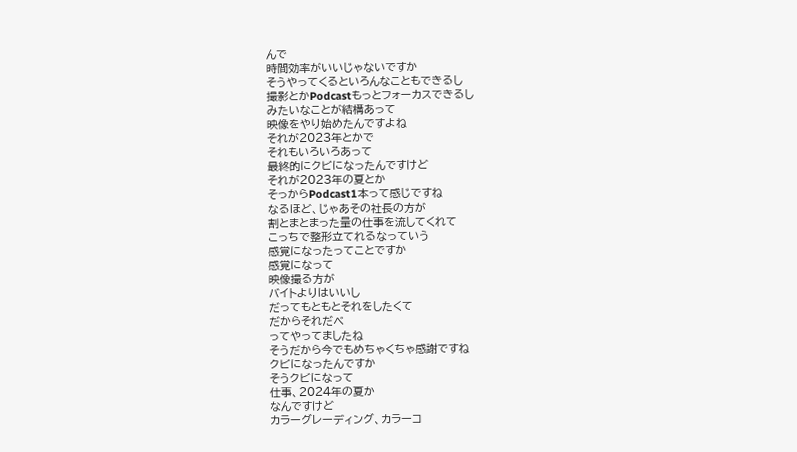んで
時間効率がいいじゃないですか
そうやってくるといろんなこともできるし
撮影とかPodcastもっとフォーカスできるし
みたいなことが結構あって
映像をやり始めたんですよね
それが2023年とかで
それもいろいろあって
最終的にクビになったんですけど
それが2023年の夏とか
そっからPodcast1本って感じですね
なるほど、じゃあその社長の方が
割とまとまった量の仕事を流してくれて
こっちで整形立てれるなっていう
感覚になったってことですか
感覚になって
映像撮る方が
バイトよりはいいし
だってもともとそれをしたくて
だからそれだべ
ってやってましたね
そうだから今でもめちゃくちゃ感謝ですね
クビになったんですか
そうクビになって
仕事、2024年の夏か
なんですけど
カラーグレーディング、カラーコ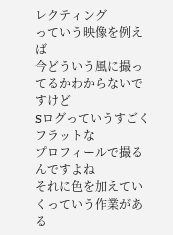レクティング
っていう映像を例えば
今どういう風に撮ってるかわからないですけど
Sログっていうすごくフラットな
プロフィールで撮るんですよね
それに色を加えていくっていう作業がある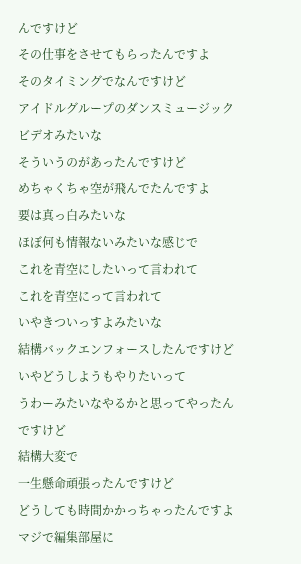んですけど
その仕事をさせてもらったんですよ
そのタイミングでなんですけど
アイドルグループのダンスミュージックビデオみたいな
そういうのがあったんですけど
めちゃくちゃ空が飛んでたんですよ
要は真っ白みたいな
ほぼ何も情報ないみたいな感じで
これを青空にしたいって言われて
これを青空にって言われて
いやきついっすよみたいな
結構バックエンフォースしたんですけど
いやどうしようもやりたいって
うわーみたいなやるかと思ってやったんですけど
結構大変で
一生懸命頑張ったんですけど
どうしても時間かかっちゃったんですよ
マジで編集部屋に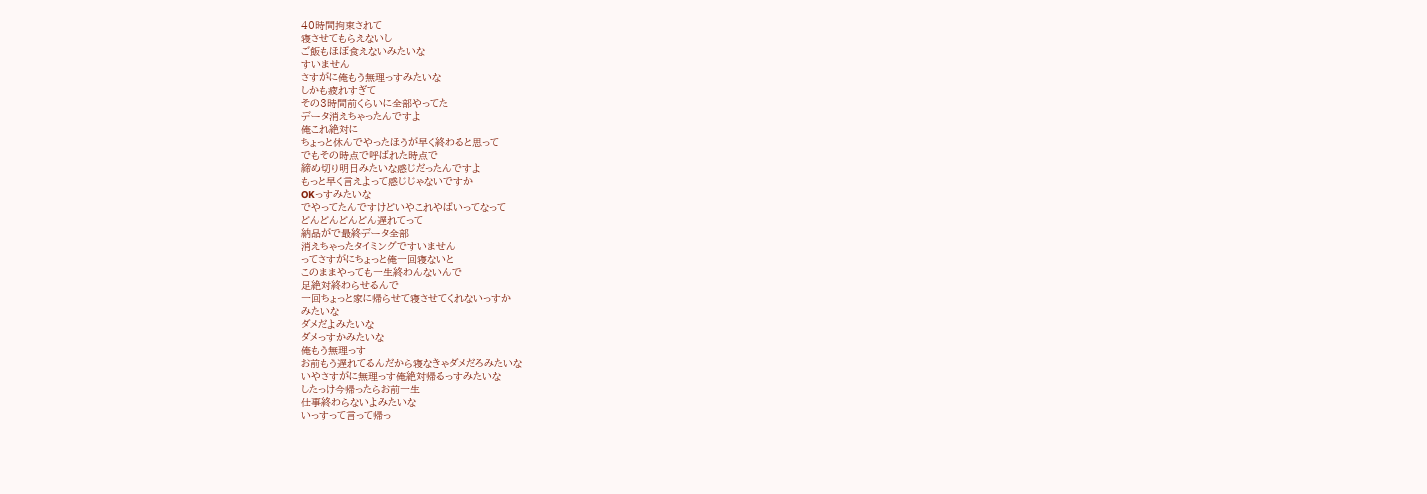40時間拘束されて
寝させてもらえないし
ご飯もほぼ食えないみたいな
すいません
さすがに俺もう無理っすみたいな
しかも疲れすぎて
その3時間前くらいに全部やってた
データ消えちゃったんですよ
俺これ絶対に
ちょっと休んでやったほうが早く終わると思って
でもその時点で呼ばれた時点で
締め切り明日みたいな感じだったんですよ
もっと早く言えよって感じじゃないですか
OKっすみたいな
でやってたんですけどいやこれやばいってなって
どんどんどんどん遅れてって
納品がで最終データ全部
消えちゃったタイミングですいません
ってさすがにちょっと俺一回寝ないと
このままやっても一生終わんないんで
足絶対終わらせるんで
一回ちょっと家に帰らせて寝させてくれないっすか
みたいな
ダメだよみたいな
ダメっすかみたいな
俺もう無理っす
お前もう遅れてるんだから寝なきゃダメだろみたいな
いやさすがに無理っす俺絶対帰るっすみたいな
したっけ今帰ったらお前一生
仕事終わらないよみたいな
いっすって言って帰っ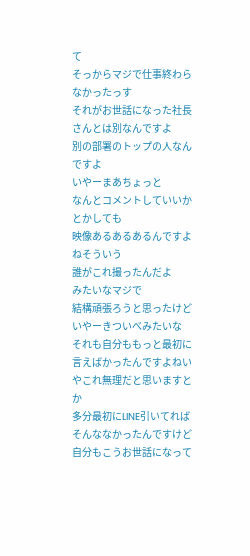て
そっからマジで仕事終わらなかったっす
それがお世話になった社長さんとは別なんですよ
別の部署のトップの人なんですよ
いやーまあちょっと
なんとコメントしていいかとかしても
映像あるあるあるんですよねそういう
誰がこれ撮ったんだよ
みたいなマジで
結構頑張ろうと思ったけどいやーきついべみたいな
それも自分ももっと最初に
言えばかったんですよねいやこれ無理だと思いますとか
多分最初にLINE引いてればそんななかったんですけど
自分もこうお世話になって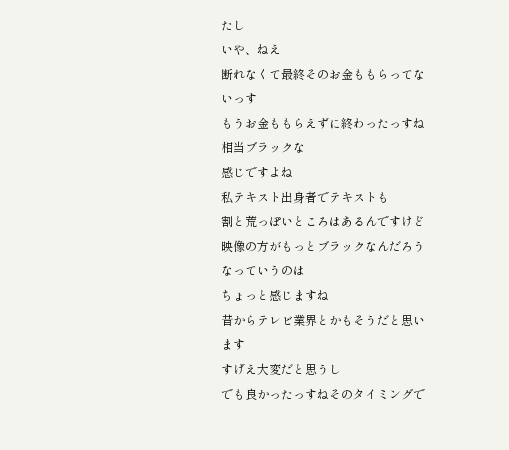たし
いや、ねえ
断れなくて最終そのお金ももらってないっす
もうお金ももらえずに終わったっすね
相当ブラックな
感じですよね
私テキスト出身者でテキストも
割と荒っぽいところはあるんですけど
映像の方がもっとブラックなんだろうなっていうのは
ちょっと感じますね
昔からテレビ業界とかもそうだと思います
すげえ大変だと思うし
でも良かったっすねそのタイミングで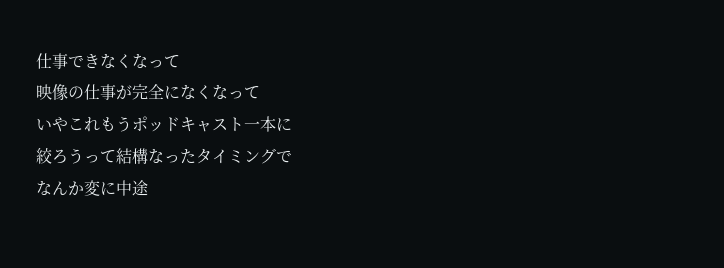仕事できなくなって
映像の仕事が完全になくなって
いやこれもうポッドキャスト一本に
絞ろうって結構なったタイミングで
なんか変に中途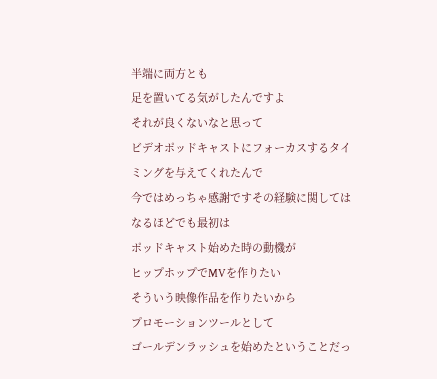半端に両方とも
足を置いてる気がしたんですよ
それが良くないなと思って
ビデオポッドキャストにフォーカスするタイミングを与えてくれたんで
今ではめっちゃ感謝ですその経験に関しては
なるほどでも最初は
ポッドキャスト始めた時の動機が
ヒップホップでMVを作りたい
そういう映像作品を作りたいから
プロモーションツールとして
ゴールデンラッシュを始めたということだっ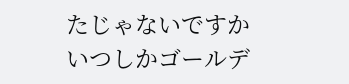たじゃないですか
いつしかゴールデ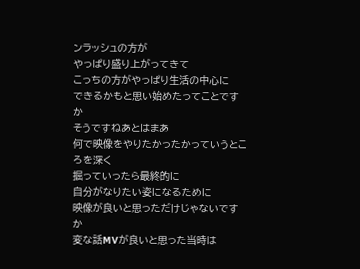ンラッシュの方が
やっぱり盛り上がってきて
こっちの方がやっぱり生活の中心に
できるかもと思い始めたってことですか
そうですねあとはまあ
何で映像をやりたかったかっていうところを深く
掘っていったら最終的に
自分がなりたい姿になるために
映像が良いと思っただけじゃないですか
変な話MVが良いと思った当時は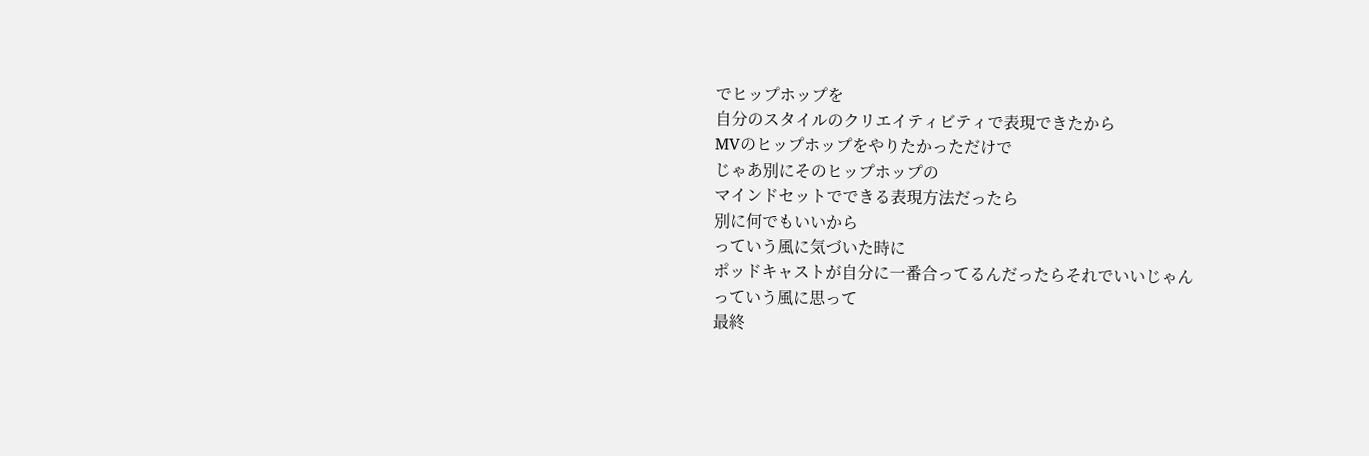でヒップホップを
自分のスタイルのクリエイティビティで表現できたから
MVのヒップホップをやりたかっただけで
じゃあ別にそのヒップホップの
マインドセットでできる表現方法だったら
別に何でもいいから
っていう風に気づいた時に
ポッドキャストが自分に一番合ってるんだったらそれでいいじゃん
っていう風に思って
最終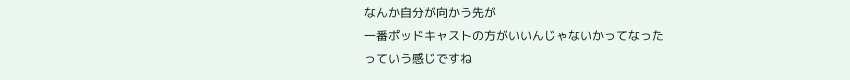なんか自分が向かう先が
一番ポッドキャストの方がいいんじゃないかってなった
っていう感じですね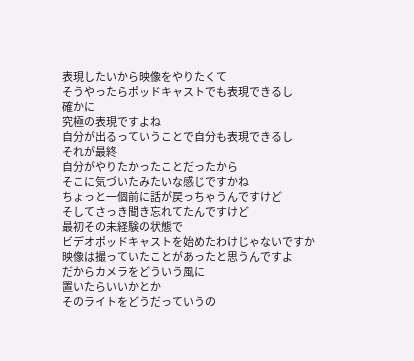表現したいから映像をやりたくて
そうやったらポッドキャストでも表現できるし
確かに
究極の表現ですよね
自分が出るっていうことで自分も表現できるし
それが最終
自分がやりたかったことだったから
そこに気づいたみたいな感じですかね
ちょっと一個前に話が戻っちゃうんですけど
そしてさっき聞き忘れてたんですけど
最初その未経験の状態で
ビデオポッドキャストを始めたわけじゃないですか
映像は撮っていたことがあったと思うんですよ
だからカメラをどういう風に
置いたらいいかとか
そのライトをどうだっていうの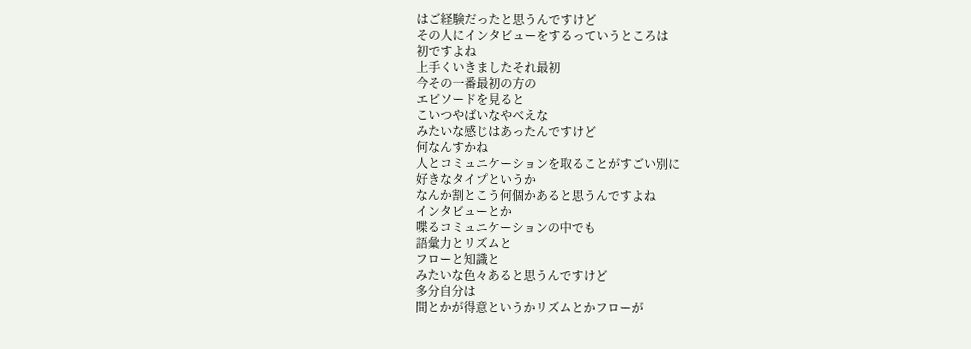はご経験だったと思うんですけど
その人にインタビューをするっていうところは
初ですよね
上手くいきましたそれ最初
今その一番最初の方の
エピソードを見ると
こいつやばいなやべえな
みたいな感じはあったんですけど
何なんすかね
人とコミュニケーションを取ることがすごい別に
好きなタイプというか
なんか割とこう何個かあると思うんですよね
インタビューとか
喋るコミュニケーションの中でも
語彙力とリズムと
フローと知識と
みたいな色々あると思うんですけど
多分自分は
間とかが得意というかリズムとかフローが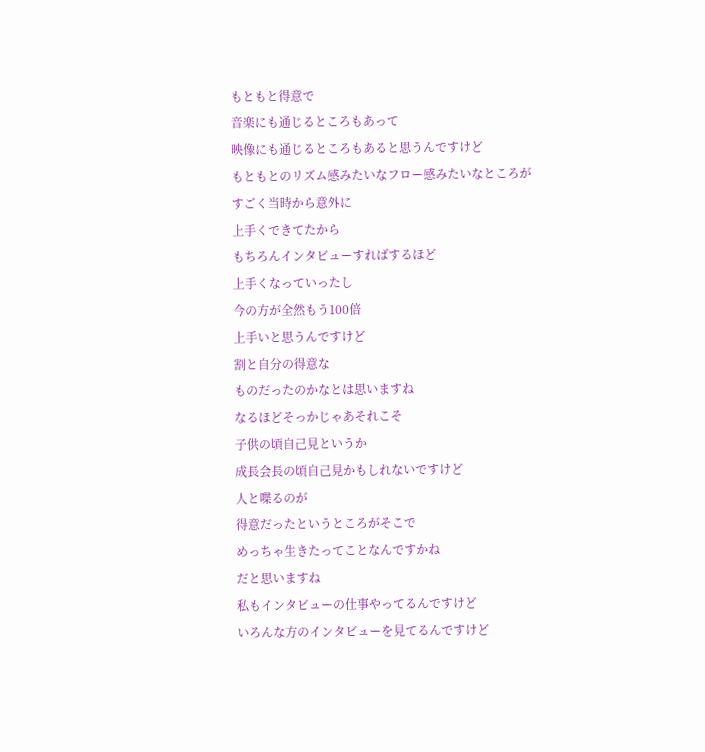もともと得意で
音楽にも通じるところもあって
映像にも通じるところもあると思うんですけど
もともとのリズム感みたいなフロー感みたいなところが
すごく当時から意外に
上手くできてたから
もちろんインタビューすればするほど
上手くなっていったし
今の方が全然もう100倍
上手いと思うんですけど
割と自分の得意な
ものだったのかなとは思いますね
なるほどそっかじゃあそれこそ
子供の頃自己見というか
成長会長の頃自己見かもしれないですけど
人と喋るのが
得意だったというところがそこで
めっちゃ生きたってことなんですかね
だと思いますね
私もインタビューの仕事やってるんですけど
いろんな方のインタビューを見てるんですけど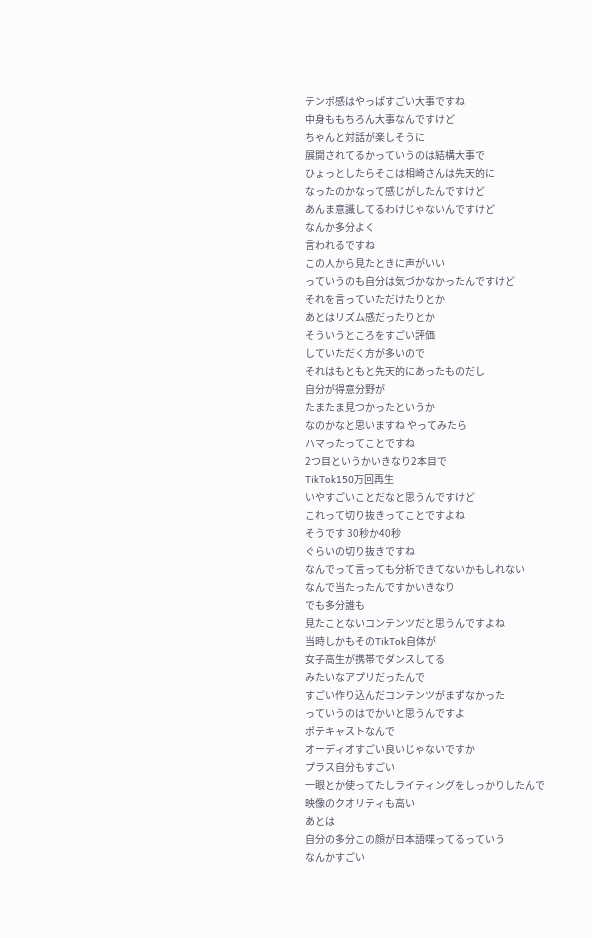テンポ感はやっぱすごい大事ですね
中身ももちろん大事なんですけど
ちゃんと対話が楽しそうに
展開されてるかっていうのは結構大事で
ひょっとしたらそこは相崎さんは先天的に
なったのかなって感じがしたんですけど
あんま意識してるわけじゃないんですけど
なんか多分よく
言われるですね
この人から見たときに声がいい
っていうのも自分は気づかなかったんですけど
それを言っていただけたりとか
あとはリズム感だったりとか
そういうところをすごい評価
していただく方が多いので
それはもともと先天的にあったものだし
自分が得意分野が
たまたま見つかったというか
なのかなと思いますね やってみたら
ハマったってことですね
2つ目というかいきなり2本目で
TikTok150万回再生
いやすごいことだなと思うんですけど
これって切り抜きってことですよね
そうです 30秒か40秒
ぐらいの切り抜きですね
なんでって言っても分析できてないかもしれない
なんで当たったんですかいきなり
でも多分誰も
見たことないコンテンツだと思うんですよね
当時しかもそのTikTok自体が
女子高生が携帯でダンスしてる
みたいなアプリだったんで
すごい作り込んだコンテンツがまずなかった
っていうのはでかいと思うんですよ
ポテキャストなんで
オーディオすごい良いじゃないですか
プラス自分もすごい
一眼とか使ってたしライティングをしっかりしたんで
映像のクオリティも高い
あとは
自分の多分この顔が日本語喋ってるっていう
なんかすごい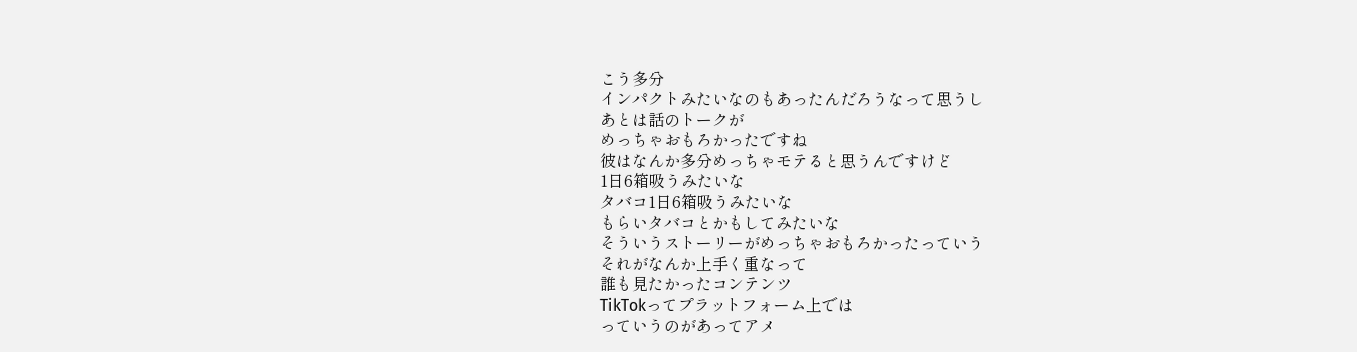こう多分
インパクトみたいなのもあったんだろうなって思うし
あとは話のトークが
めっちゃおもろかったですね
彼はなんか多分めっちゃモテると思うんですけど
1日6箱吸うみたいな
タバコ1日6箱吸うみたいな
もらいタバコとかもしてみたいな
そういうストーリーがめっちゃおもろかったっていう
それがなんか上手く重なって
誰も見たかったコンテンツ
TikTokってプラットフォーム上では
っていうのがあってアメ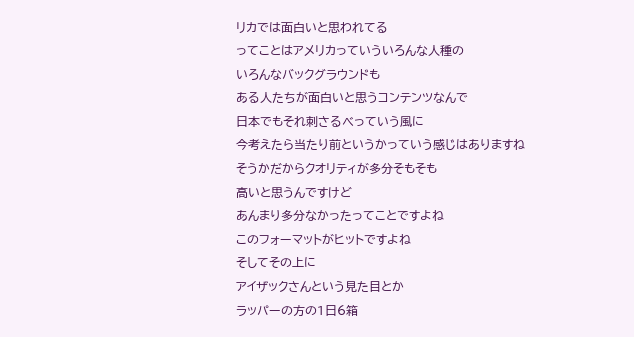リカでは面白いと思われてる
ってことはアメリカっていういろんな人種の
いろんなバックグラウンドも
ある人たちが面白いと思うコンテンツなんで
日本でもそれ刺さるべっていう風に
今考えたら当たり前というかっていう感じはありますね
そうかだからクオリティが多分そもそも
高いと思うんですけど
あんまり多分なかったってことですよね
このフォーマットがヒットですよね
そしてその上に
アイザックさんという見た目とか
ラッパーの方の1日6箱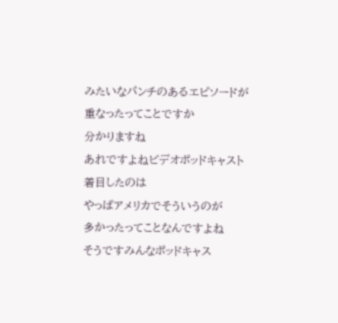みたいなパンチのあるエピソードが
重なったってことですか
分かりますね
あれですよねビデオポッドキャスト着目したのは
やっぱアメリカでそういうのが
多かったってことなんですよね
そうですみんなポッドキャス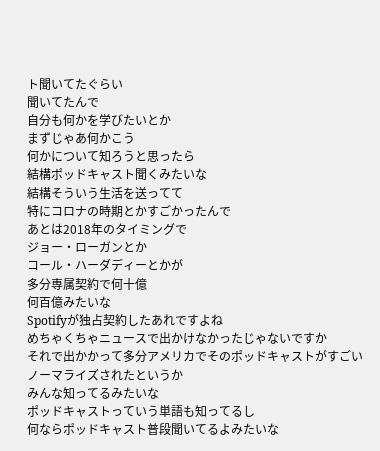ト聞いてたぐらい
聞いてたんで
自分も何かを学びたいとか
まずじゃあ何かこう
何かについて知ろうと思ったら
結構ポッドキャスト聞くみたいな
結構そういう生活を送ってて
特にコロナの時期とかすごかったんで
あとは2018年のタイミングで
ジョー・ローガンとか
コール・ハーダディーとかが
多分専属契約で何十億
何百億みたいな
Spotifyが独占契約したあれですよね
めちゃくちゃニュースで出かけなかったじゃないですか
それで出かかって多分アメリカでそのポッドキャストがすごいノーマライズされたというか
みんな知ってるみたいな
ポッドキャストっていう単語も知ってるし
何ならポッドキャスト普段聞いてるよみたいな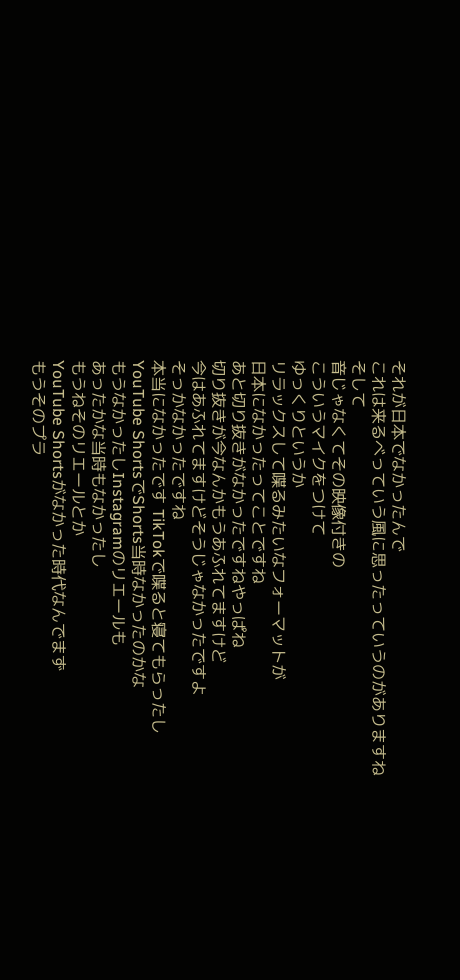それが日本でなかったんで
これは来るべっていう風に思ったっていうのがありますね
そして
音じゃなくてその映像付きの
こういうマイクをつけて
ゆっくりというか
リラックスして喋るみたいなフォーマットが
日本になかったってことですね
あと切り抜きがなかったですねやっぱね
切り抜きが今なんかもうあふれてますけど
今はあふれてますけどそうじゃなかったですよ
そっかなかったですね
本当になかったです TikTokで喋ると寝てもらったし
YouTube ShortsでShorts当時なかったのかな
もうなかったしInstagramのリエールも
あったかな当時もなかったし
もうねそのリエールとか
YouTube Shortsがなかった時代なんでまず
もうそのプラ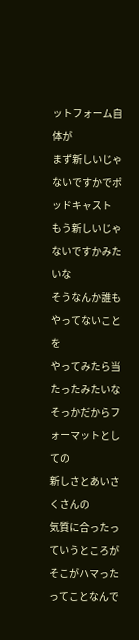ットフォーム自体が
まず新しいじゃないですかでポッドキャスト
もう新しいじゃないですかみたいな
そうなんか誰もやってないことを
やってみたら当たったみたいな
そっかだからフォーマットとしての
新しさとあいさくさんの
気質に合ったっていうところが
そこがハマったってことなんで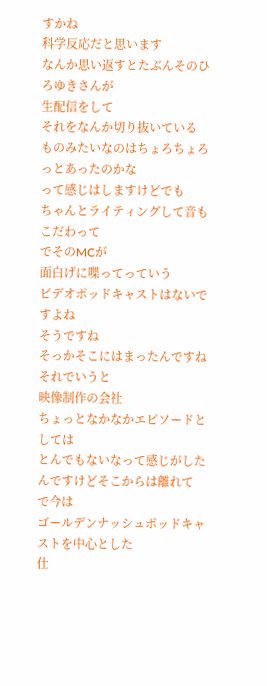すかね
科学反応だと思います
なんか思い返すとたぶんそのひろゆきさんが
生配信をして
それをなんか切り抜いている
ものみたいなのはちょろちょろっとあったのかな
って感じはしますけどでも
ちゃんとライティングして音もこだわって
でそのMCが
面白げに喋ってっていう
ビデオポッドキャストはないですよね
そうですね
そっかそこにはまったんですね
それでいうと
映像制作の会社
ちょっとなかなかエピソードとしては
とんでもないなって感じがしたんですけどそこからは離れて
で今は
ゴールデンナッシュポッドキャストを中心とした
仕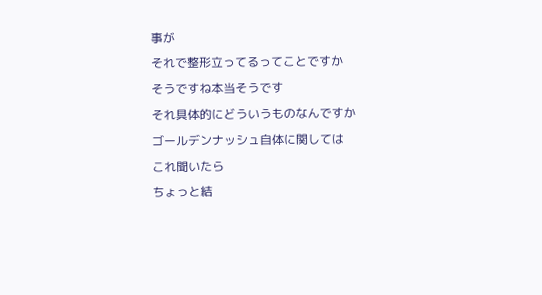事が
それで整形立ってるってことですか
そうですね本当そうです
それ具体的にどういうものなんですか
ゴールデンナッシュ自体に関しては
これ聞いたら
ちょっと結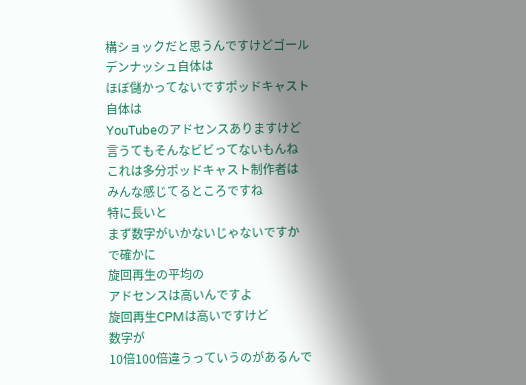構ショックだと思うんですけどゴールデンナッシュ自体は
ほぼ儲かってないですポッドキャスト自体は
YouTubeのアドセンスありますけど
言うてもそんなビビってないもんね
これは多分ポッドキャスト制作者は
みんな感じてるところですね
特に長いと
まず数字がいかないじゃないですか
で確かに
旋回再生の平均の
アドセンスは高いんですよ
旋回再生CPMは高いですけど
数字が
10倍100倍違うっていうのがあるんで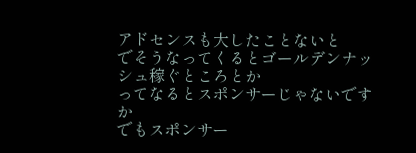アドセンスも大したことないと
でそうなってくるとゴールデンナッシュ稼ぐところとか
ってなるとスポンサーじゃないですか
でもスポンサー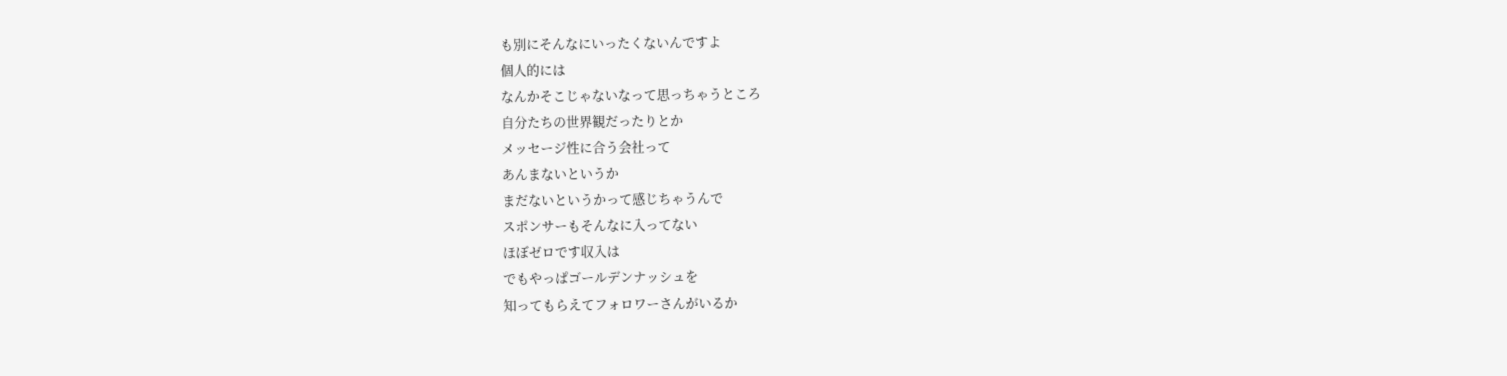も別にそんなにいったくないんですよ
個人的には
なんかそこじゃないなって思っちゃうところ
自分たちの世界観だったりとか
メッセージ性に合う会社って
あんまないというか
まだないというかって感じちゃうんで
スポンサーもそんなに入ってない
ほぼゼロです収入は
でもやっぱゴールデンナッシュを
知ってもらえてフォロワーさんがいるか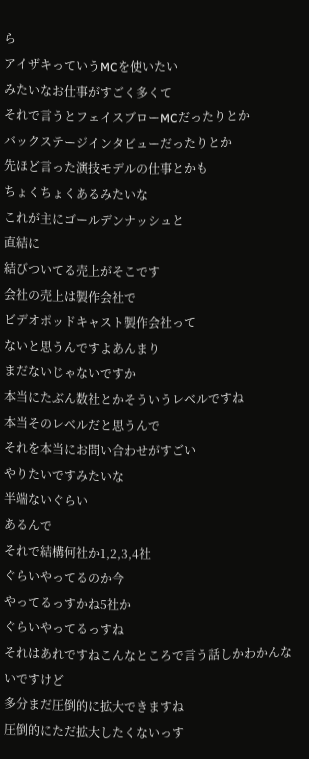ら
アイザキっていうMCを使いたい
みたいなお仕事がすごく多くて
それで言うとフェイスブローMCだったりとか
バックステージインタビューだったりとか
先ほど言った演技モデルの仕事とかも
ちょくちょくあるみたいな
これが主にゴールデンナッシュと
直結に
結びついてる売上がそこです
会社の売上は製作会社で
ビデオポッドキャスト製作会社って
ないと思うんですよあんまり
まだないじゃないですか
本当にたぶん数社とかそういうレベルですね
本当そのレベルだと思うんで
それを本当にお問い合わせがすごい
やりたいですみたいな
半端ないぐらい
あるんで
それで結構何社か1,2,3,4社
ぐらいやってるのか今
やってるっすかね5社か
ぐらいやってるっすね
それはあれですねこんなところで言う話しかわかんないですけど
多分まだ圧倒的に拡大できますね
圧倒的にただ拡大したくないっす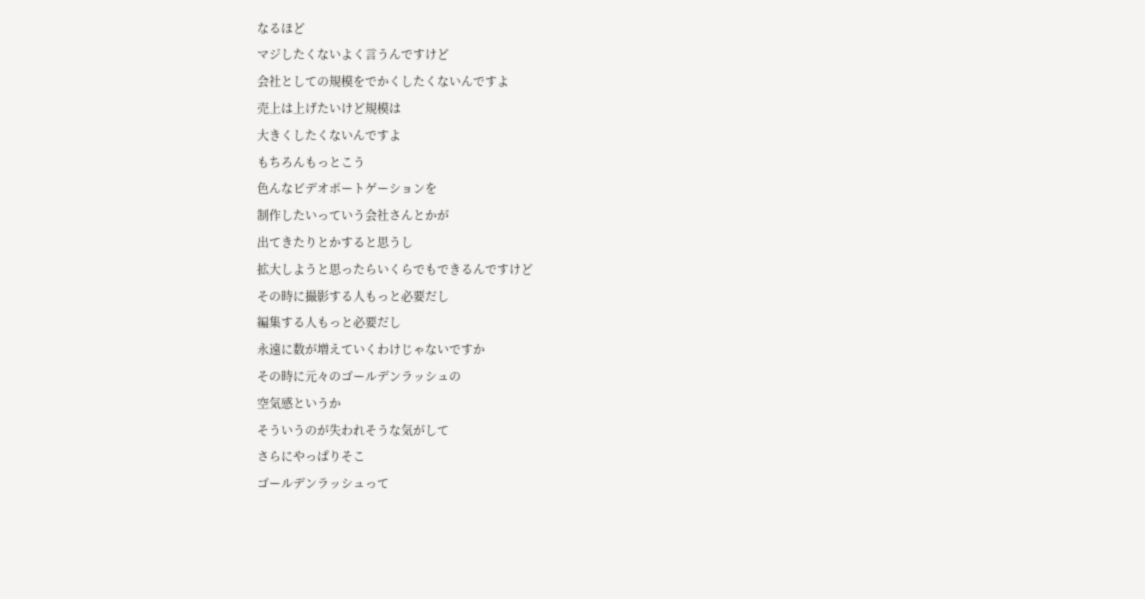なるほど
マジしたくないよく言うんですけど
会社としての規模をでかくしたくないんですよ
売上は上げたいけど規模は
大きくしたくないんですよ
もちろんもっとこう
色んなビデオポートゲーションを
制作したいっていう会社さんとかが
出てきたりとかすると思うし
拡大しようと思ったらいくらでもできるんですけど
その時に撮影する人もっと必要だし
編集する人もっと必要だし
永遠に数が増えていくわけじゃないですか
その時に元々のゴールデンラッシュの
空気感というか
そういうのが失われそうな気がして
さらにやっぱりそこ
ゴールデンラッシュって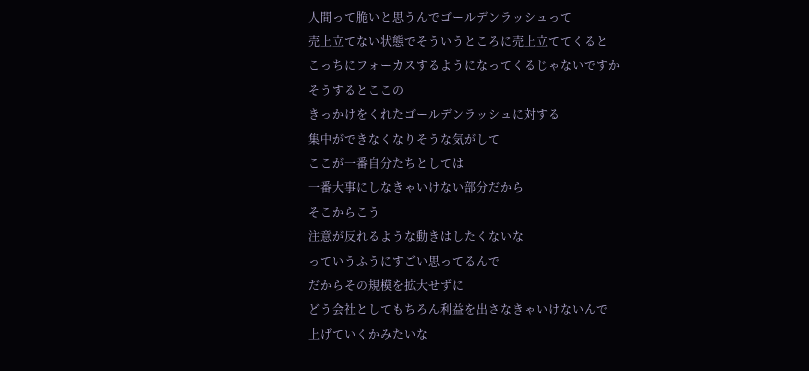人間って脆いと思うんでゴールデンラッシュって
売上立てない状態でそういうところに売上立ててくると
こっちにフォーカスするようになってくるじゃないですか
そうするとここの
きっかけをくれたゴールデンラッシュに対する
集中ができなくなりそうな気がして
ここが一番自分たちとしては
一番大事にしなきゃいけない部分だから
そこからこう
注意が反れるような動きはしたくないな
っていうふうにすごい思ってるんで
だからその規模を拡大せずに
どう会社としてもちろん利益を出さなきゃいけないんで
上げていくかみたいな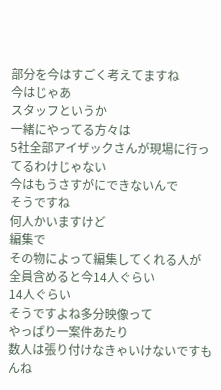部分を今はすごく考えてますね
今はじゃあ
スタッフというか
一緒にやってる方々は
5社全部アイザックさんが現場に行ってるわけじゃない
今はもうさすがにできないんで
そうですね
何人かいますけど
編集で
その物によって編集してくれる人が
全員含めると今14人ぐらい
14人ぐらい
そうですよね多分映像って
やっぱり一案件あたり
数人は張り付けなきゃいけないですもんね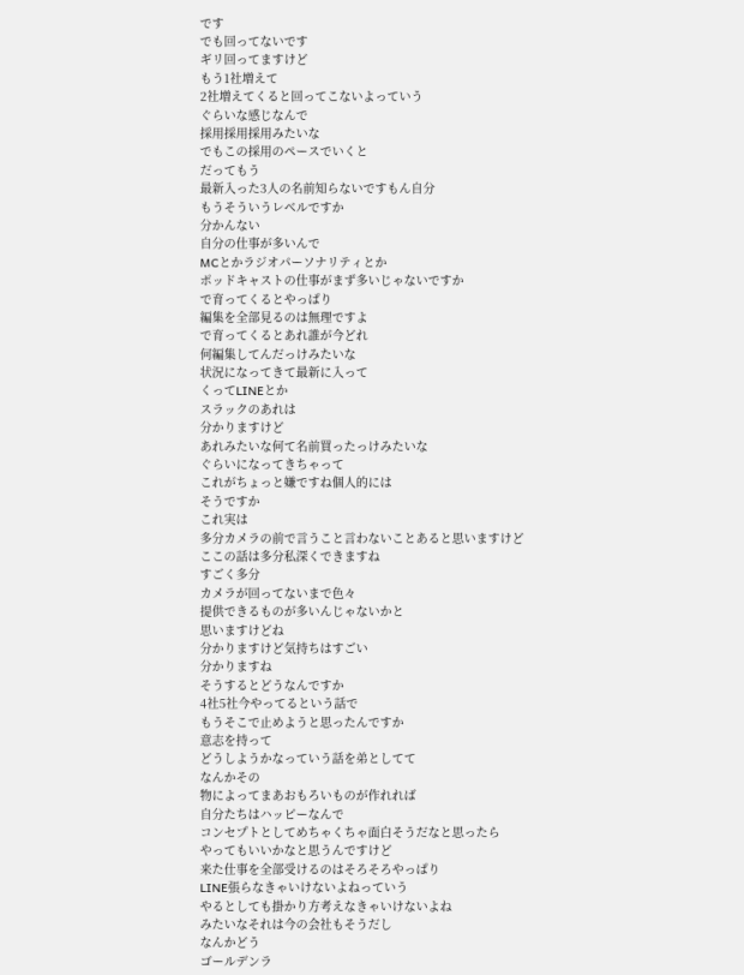です
でも回ってないです
ギリ回ってますけど
もう1社増えて
2社増えてくると回ってこないよっていう
ぐらいな感じなんで
採用採用採用みたいな
でもこの採用のペースでいくと
だってもう
最新入った3人の名前知らないですもん自分
もうそういうレベルですか
分かんない
自分の仕事が多いんで
MCとかラジオパーソナリティとか
ポッドキャストの仕事がまず多いじゃないですか
で育ってくるとやっぱり
編集を全部見るのは無理ですよ
で育ってくるとあれ誰が今どれ
何編集してんだっけみたいな
状況になってきて最新に入って
くってLINEとか
スラックのあれは
分かりますけど
あれみたいな何て名前買ったっけみたいな
ぐらいになってきちゃって
これがちょっと嫌ですね個人的には
そうですか
これ実は
多分カメラの前で言うこと言わないことあると思いますけど
ここの話は多分私深くできますね
すごく多分
カメラが回ってないまで色々
提供できるものが多いんじゃないかと
思いますけどね
分かりますけど気持ちはすごい
分かりますね
そうするとどうなんですか
4社5社今やってるという話で
もうそこで止めようと思ったんですか
意志を持って
どうしようかなっていう話を弟としてて
なんかその
物によってまあおもろいものが作れれば
自分たちはハッピーなんで
コンセプトとしてめちゃくちゃ面白そうだなと思ったら
やってもいいかなと思うんですけど
来た仕事を全部受けるのはそろそろやっぱり
LINE張らなきゃいけないよねっていう
やるとしても掛かり方考えなきゃいけないよね
みたいなそれは今の会社もそうだし
なんかどう
ゴールデンラ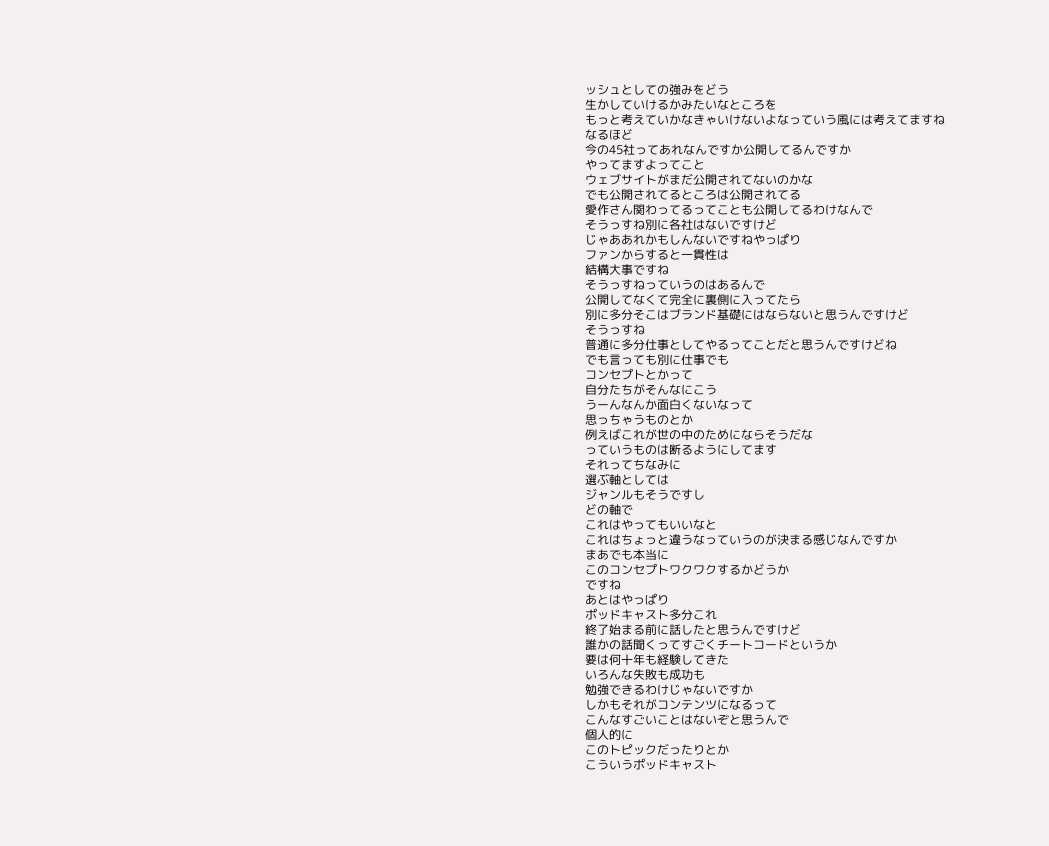ッシュとしての強みをどう
生かしていけるかみたいなところを
もっと考えていかなきゃいけないよなっていう風には考えてますね
なるほど
今の45社ってあれなんですか公開してるんですか
やってますよってこと
ウェブサイトがまだ公開されてないのかな
でも公開されてるところは公開されてる
愛作さん関わってるってことも公開してるわけなんで
そうっすね別に各社はないですけど
じゃああれかもしんないですねやっぱり
ファンからすると一貫性は
結構大事ですね
そうっすねっていうのはあるんで
公開してなくて完全に裏側に入ってたら
別に多分そこはブランド基礎にはならないと思うんですけど
そうっすね
普通に多分仕事としてやるってことだと思うんですけどね
でも言っても別に仕事でも
コンセプトとかって
自分たちがそんなにこう
うーんなんか面白くないなって
思っちゃうものとか
例えばこれが世の中のためにならそうだな
っていうものは断るようにしてます
それってちなみに
選ぶ軸としては
ジャンルもそうですし
どの軸で
これはやってもいいなと
これはちょっと違うなっていうのが決まる感じなんですか
まあでも本当に
このコンセプトワクワクするかどうか
ですね
あとはやっぱり
ポッドキャスト多分これ
終了始まる前に話したと思うんですけど
誰かの話聞くってすごくチートコードというか
要は何十年も経験してきた
いろんな失敗も成功も
勉強できるわけじゃないですか
しかもそれがコンテンツになるって
こんなすごいことはないぞと思うんで
個人的に
このトピックだったりとか
こういうポッドキャスト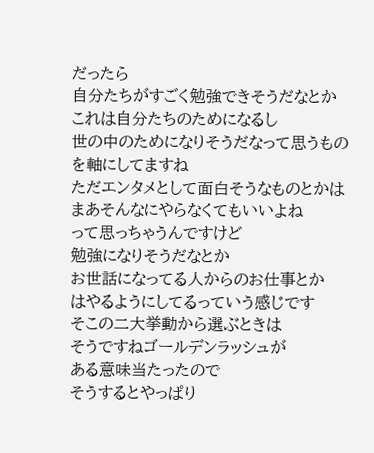だったら
自分たちがすごく勉強できそうだなとか
これは自分たちのためになるし
世の中のためになりそうだなって思うもの
を軸にしてますね
ただエンタメとして面白そうなものとかは
まあそんなにやらなくてもいいよね
って思っちゃうんですけど
勉強になりそうだなとか
お世話になってる人からのお仕事とか
はやるようにしてるっていう感じです
そこの二大挙動から選ぶときは
そうですねゴールデンラッシュが
ある意味当たったので
そうするとやっぱり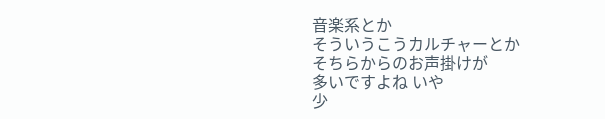音楽系とか
そういうこうカルチャーとか
そちらからのお声掛けが
多いですよね いや
少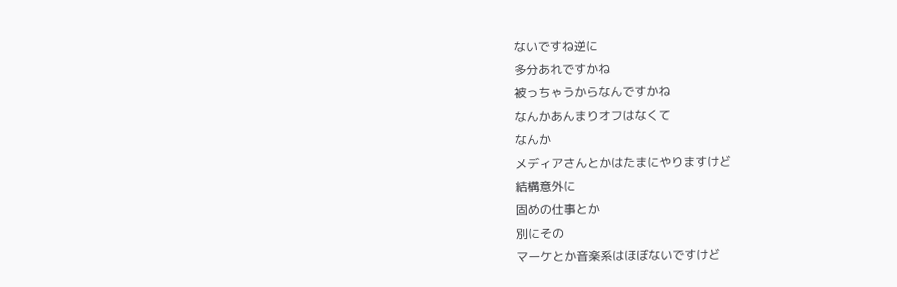ないですね逆に
多分あれですかね
被っちゃうからなんですかね
なんかあんまりオフはなくて
なんか
メディアさんとかはたまにやりますけど
結構意外に
固めの仕事とか
別にその
マーケとか音楽系はほぼないですけど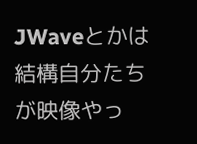JWaveとかは
結構自分たちが映像やっ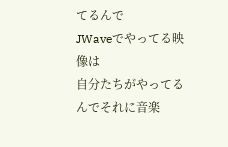てるんで
JWaveでやってる映像は
自分たちがやってるんでそれに音楽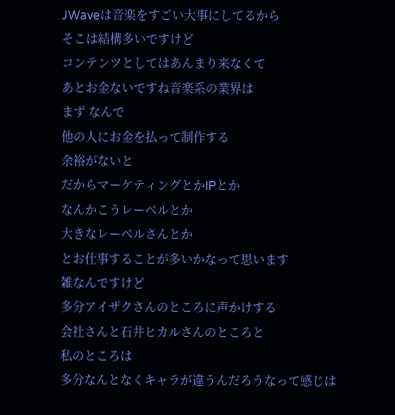JWaveは音楽をすごい大事にしてるから
そこは結構多いですけど
コンテンツとしてはあんまり来なくて
あとお金ないですね音楽系の業界は
まず なんで
他の人にお金を払って制作する
余裕がないと
だからマーケティングとかIPとか
なんかこうレーベルとか
大きなレーベルさんとか
とお仕事することが多いかなって思います
雑なんですけど
多分アイザクさんのところに声かけする
会社さんと石井ヒカルさんのところと
私のところは
多分なんとなくキャラが違うんだろうなって感じは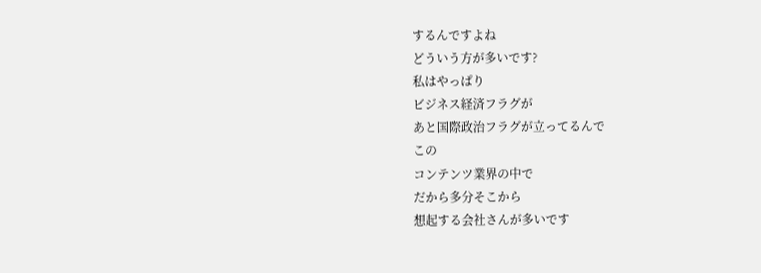するんですよね
どういう方が多いです?
私はやっぱり
ビジネス経済フラグが
あと国際政治フラグが立ってるんで
この
コンテンツ業界の中で
だから多分そこから
想起する会社さんが多いです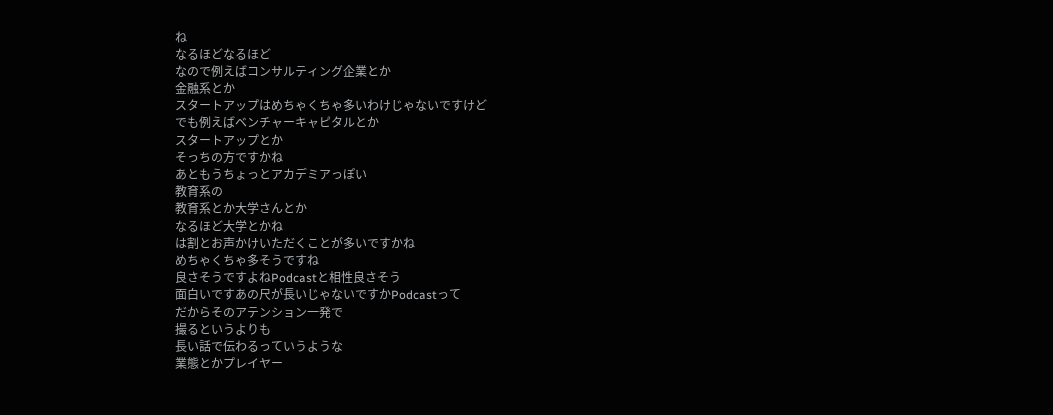ね
なるほどなるほど
なので例えばコンサルティング企業とか
金融系とか
スタートアップはめちゃくちゃ多いわけじゃないですけど
でも例えばベンチャーキャピタルとか
スタートアップとか
そっちの方ですかね
あともうちょっとアカデミアっぽい
教育系の
教育系とか大学さんとか
なるほど大学とかね
は割とお声かけいただくことが多いですかね
めちゃくちゃ多そうですね
良さそうですよねPodcastと相性良さそう
面白いですあの尺が長いじゃないですかPodcastって
だからそのアテンション一発で
撮るというよりも
長い話で伝わるっていうような
業態とかプレイヤー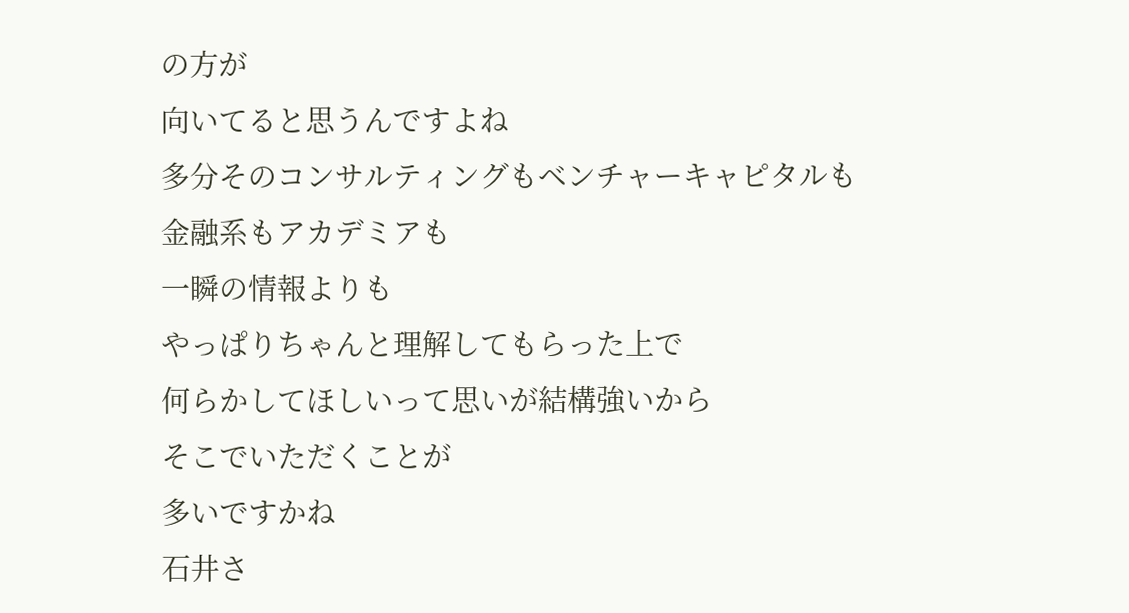の方が
向いてると思うんですよね
多分そのコンサルティングもベンチャーキャピタルも
金融系もアカデミアも
一瞬の情報よりも
やっぱりちゃんと理解してもらった上で
何らかしてほしいって思いが結構強いから
そこでいただくことが
多いですかね
石井さ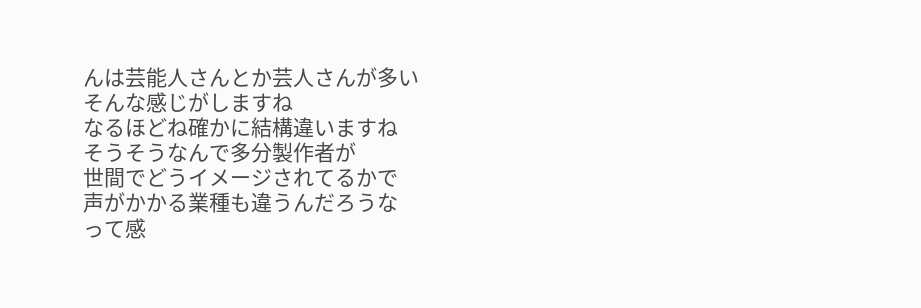んは芸能人さんとか芸人さんが多い
そんな感じがしますね
なるほどね確かに結構違いますね
そうそうなんで多分製作者が
世間でどうイメージされてるかで
声がかかる業種も違うんだろうな
って感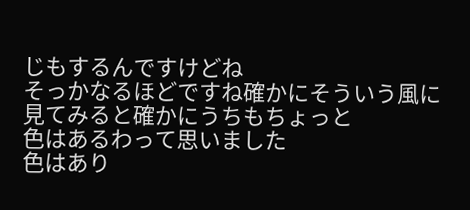じもするんですけどね
そっかなるほどですね確かにそういう風に
見てみると確かにうちもちょっと
色はあるわって思いました
色はあり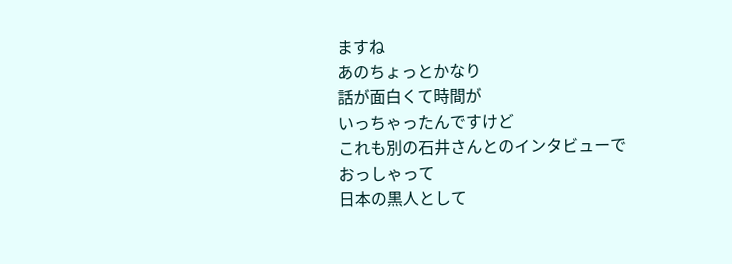ますね
あのちょっとかなり
話が面白くて時間が
いっちゃったんですけど
これも別の石井さんとのインタビューで
おっしゃって
日本の黒人として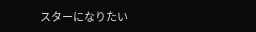スターになりたい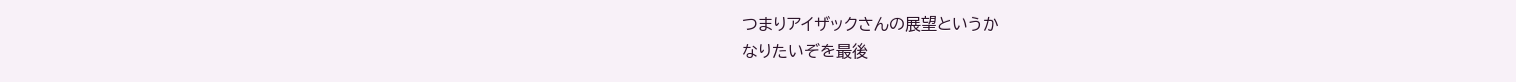つまりアイザックさんの展望というか
なりたいぞを最後